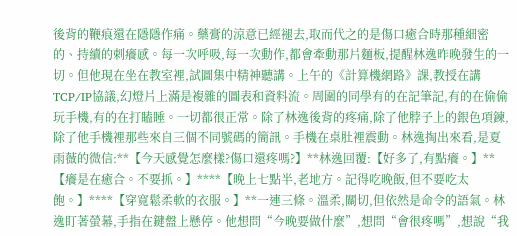後背的鞭痕還在隱隱作痛。藥膏的涼意已經褪去,取而代之的是傷口癒合時那種細密的、持續的刺癢感。每一次呼吸,每一次動作,都會牽動那片麵板,提醒林逸昨晚發生的一切。但他現在坐在教室裡,試圖集中精神聽講。上午的《計算機網路》課,教授在講TCP/IP協議,幻燈片上滿是複雜的圖表和資料流。周圍的同學有的在記筆記,有的在偷偷玩手機,有的在打瞌睡。一切都很正常。除了林逸後背的疼痛,除了他脖子上的銀色項鍊,除了他手機裡那些來自三個不同號碼的簡訊。手機在桌肚裡震動。林逸掏出來看,是夏雨薇的微信:**【今天感覺怎麼樣?傷口還疼嗎?】**林逸回覆:【好多了,有點癢。】**【癢是在癒合。不要抓。】****【晚上七點半,老地方。記得吃晚飯,但不要吃太飽。】****【穿寬鬆柔軟的衣服。】**一連三條。溫柔,關切,但依然是命令的語氣。林逸盯著螢幕,手指在鍵盤上懸停。他想問“今晚要做什麼”,想問“會很疼嗎”,想說“我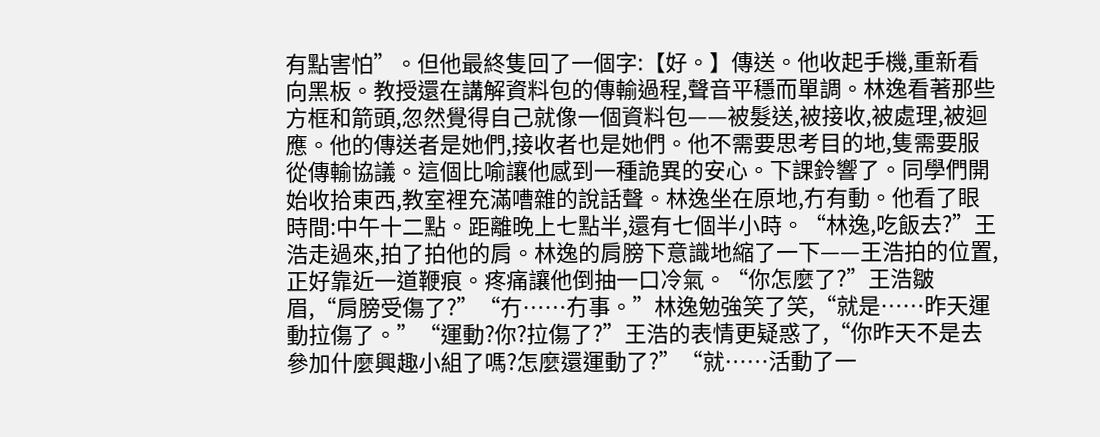有點害怕”。但他最終隻回了一個字:【好。】傳送。他收起手機,重新看向黑板。教授還在講解資料包的傳輸過程,聲音平穩而單調。林逸看著那些方框和箭頭,忽然覺得自己就像一個資料包——被髮送,被接收,被處理,被迴應。他的傳送者是她們,接收者也是她們。他不需要思考目的地,隻需要服從傳輸協議。這個比喻讓他感到一種詭異的安心。下課鈴響了。同學們開始收拾東西,教室裡充滿嘈雜的說話聲。林逸坐在原地,冇有動。他看了眼時間:中午十二點。距離晚上七點半,還有七個半小時。“林逸,吃飯去?”王浩走過來,拍了拍他的肩。林逸的肩膀下意識地縮了一下——王浩拍的位置,正好靠近一道鞭痕。疼痛讓他倒抽一口冷氣。“你怎麼了?”王浩皺眉,“肩膀受傷了?”“冇……冇事。”林逸勉強笑了笑,“就是……昨天運動拉傷了。”“運動?你?拉傷了?”王浩的表情更疑惑了,“你昨天不是去參加什麼興趣小組了嗎?怎麼還運動了?”“就……活動了一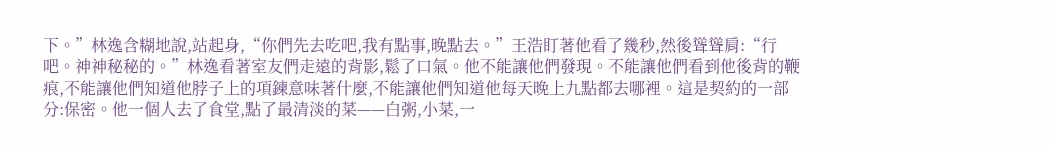下。”林逸含糊地說,站起身,“你們先去吃吧,我有點事,晚點去。”王浩盯著他看了幾秒,然後聳聳肩:“行吧。神神秘秘的。”林逸看著室友們走遠的背影,鬆了口氣。他不能讓他們發現。不能讓他們看到他後背的鞭痕,不能讓他們知道他脖子上的項鍊意味著什麼,不能讓他們知道他每天晚上九點都去哪裡。這是契約的一部分:保密。他一個人去了食堂,點了最清淡的菜——白粥,小菜,一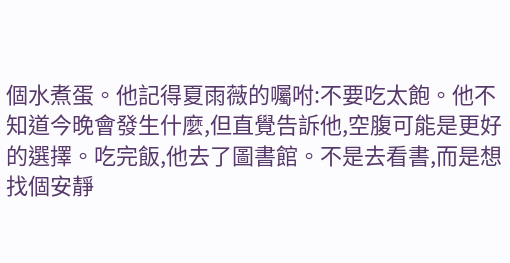個水煮蛋。他記得夏雨薇的囑咐:不要吃太飽。他不知道今晚會發生什麼,但直覺告訴他,空腹可能是更好的選擇。吃完飯,他去了圖書館。不是去看書,而是想找個安靜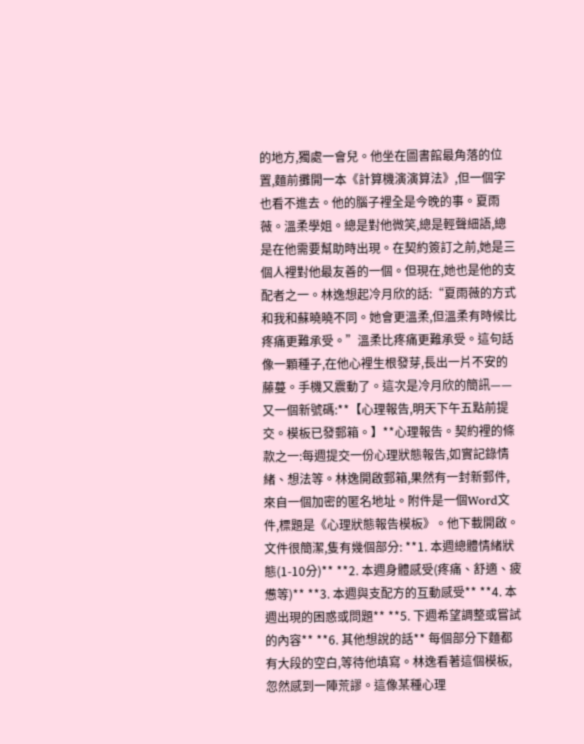的地方,獨處一會兒。他坐在圖書館最角落的位置,麵前攤開一本《計算機演演算法》,但一個字也看不進去。他的腦子裡全是今晚的事。夏雨薇。溫柔學姐。總是對他微笑,總是輕聲細語,總是在他需要幫助時出現。在契約簽訂之前,她是三個人裡對他最友善的一個。但現在,她也是他的支配者之一。林逸想起冷月欣的話:“夏雨薇的方式和我和蘇曉曉不同。她會更溫柔,但溫柔有時候比疼痛更難承受。”溫柔比疼痛更難承受。這句話像一顆種子,在他心裡生根發芽,長出一片不安的藤蔓。手機又震動了。這次是冷月欣的簡訊——又一個新號碼:**【心理報告,明天下午五點前提交。模板已發郵箱。】**心理報告。契約裡的條款之一:每週提交一份心理狀態報告,如實記錄情緒、想法等。林逸開啟郵箱,果然有一封新郵件,來自一個加密的匿名地址。附件是一個Word文件,標題是《心理狀態報告模板》。他下載開啟。文件很簡潔,隻有幾個部分: **1. 本週總體情緒狀態(1-10分)** **2. 本週身體感受(疼痛、舒適、疲憊等)** **3. 本週與支配方的互動感受** **4. 本週出現的困惑或問題** **5. 下週希望調整或嘗試的內容** **6. 其他想說的話** 每個部分下麵都有大段的空白,等待他填寫。林逸看著這個模板,忽然感到一陣荒謬。這像某種心理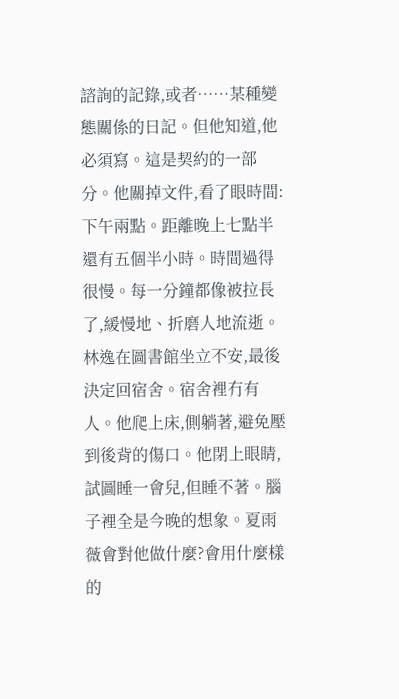諮詢的記錄,或者……某種變態關係的日記。但他知道,他必須寫。這是契約的一部分。他關掉文件,看了眼時間:下午兩點。距離晚上七點半還有五個半小時。時間過得很慢。每一分鐘都像被拉長了,緩慢地、折磨人地流逝。林逸在圖書館坐立不安,最後決定回宿舍。宿舍裡冇有人。他爬上床,側躺著,避免壓到後背的傷口。他閉上眼睛,試圖睡一會兒,但睡不著。腦子裡全是今晚的想象。夏雨薇會對他做什麼?會用什麼樣的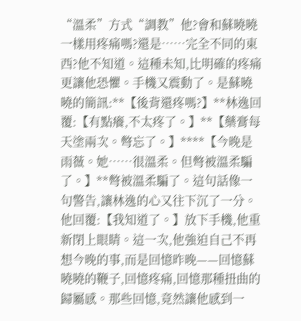“溫柔”方式“調教”他?會和蘇曉曉一樣用疼痛嗎?還是……完全不同的東西?他不知道。這種未知,比明確的疼痛更讓他恐懼。手機又震動了。是蘇曉曉的簡訊:**【後背還疼嗎?】**林逸回覆:【有點癢,不太疼了。】**【藥膏每天塗兩次。彆忘了。】****【今晚是雨薇。她……很溫柔。但彆被溫柔騙了。】**彆被溫柔騙了。這句話像一句警告,讓林逸的心又往下沉了一分。他回覆:【我知道了。】放下手機,他重新閉上眼睛。這一次,他強迫自己不再想今晚的事,而是回憶昨晚——回憶蘇曉曉的鞭子,回憶疼痛,回憶那種扭曲的歸屬感。那些回憶,竟然讓他感到一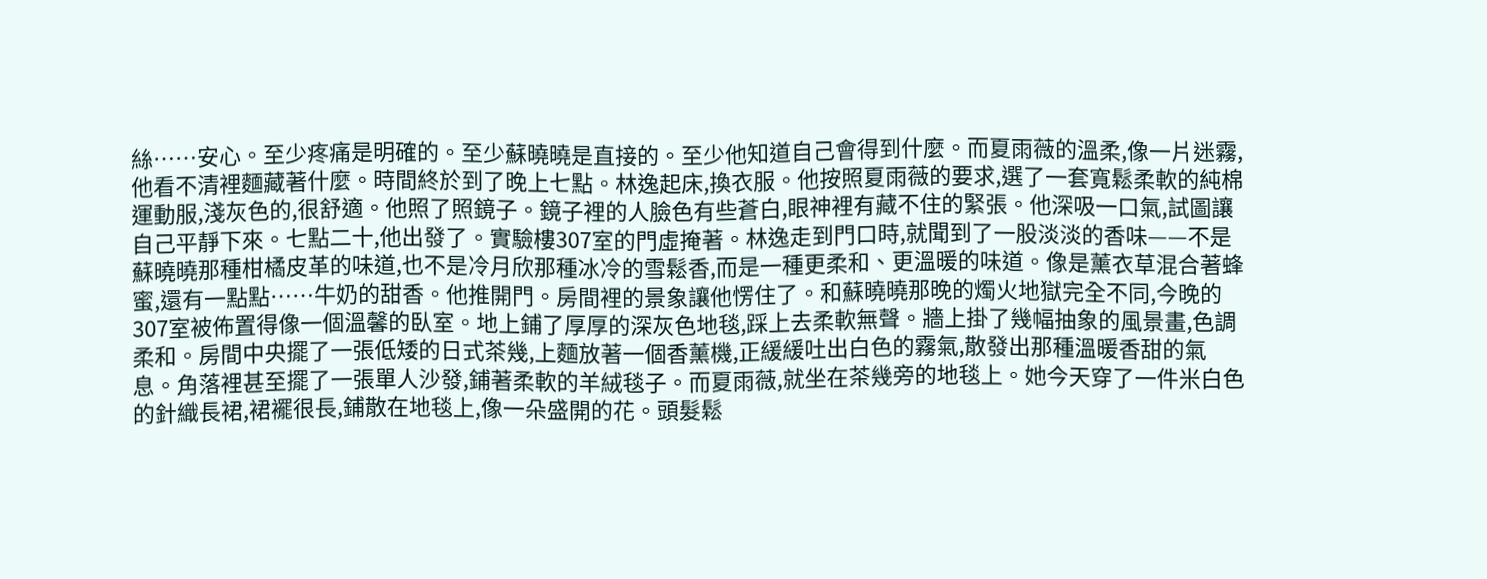絲……安心。至少疼痛是明確的。至少蘇曉曉是直接的。至少他知道自己會得到什麼。而夏雨薇的溫柔,像一片迷霧,他看不清裡麵藏著什麼。時間終於到了晚上七點。林逸起床,換衣服。他按照夏雨薇的要求,選了一套寬鬆柔軟的純棉運動服,淺灰色的,很舒適。他照了照鏡子。鏡子裡的人臉色有些蒼白,眼神裡有藏不住的緊張。他深吸一口氣,試圖讓自己平靜下來。七點二十,他出發了。實驗樓307室的門虛掩著。林逸走到門口時,就聞到了一股淡淡的香味——不是蘇曉曉那種柑橘皮革的味道,也不是冷月欣那種冰冷的雪鬆香,而是一種更柔和、更溫暖的味道。像是薰衣草混合著蜂蜜,還有一點點……牛奶的甜香。他推開門。房間裡的景象讓他愣住了。和蘇曉曉那晚的燭火地獄完全不同,今晚的307室被佈置得像一個溫馨的臥室。地上鋪了厚厚的深灰色地毯,踩上去柔軟無聲。牆上掛了幾幅抽象的風景畫,色調柔和。房間中央擺了一張低矮的日式茶幾,上麵放著一個香薰機,正緩緩吐出白色的霧氣,散發出那種溫暖香甜的氣息。角落裡甚至擺了一張單人沙發,鋪著柔軟的羊絨毯子。而夏雨薇,就坐在茶幾旁的地毯上。她今天穿了一件米白色的針織長裙,裙襬很長,鋪散在地毯上,像一朵盛開的花。頭髮鬆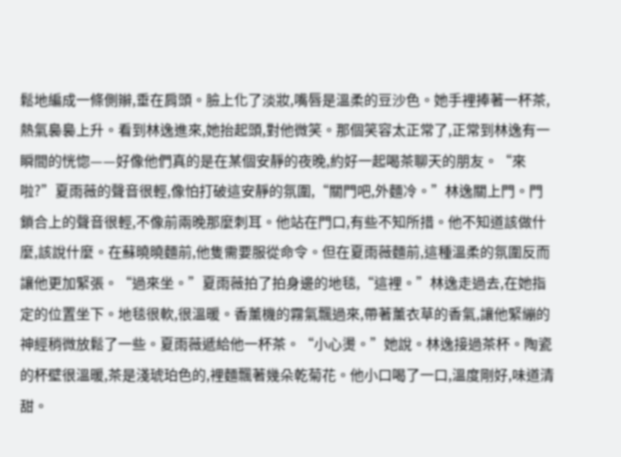鬆地編成一條側辮,垂在肩頭。臉上化了淡妝,嘴唇是溫柔的豆沙色。她手裡捧著一杯茶,熱氣裊裊上升。看到林逸進來,她抬起頭,對他微笑。那個笑容太正常了,正常到林逸有一瞬間的恍惚——好像他們真的是在某個安靜的夜晚,約好一起喝茶聊天的朋友。“來啦?”夏雨薇的聲音很輕,像怕打破這安靜的氛圍,“關門吧,外麵冷。”林逸關上門。門鎖合上的聲音很輕,不像前兩晚那麼刺耳。他站在門口,有些不知所措。他不知道該做什麼,該說什麼。在蘇曉曉麵前,他隻需要服從命令。但在夏雨薇麵前,這種溫柔的氛圍反而讓他更加緊張。“過來坐。”夏雨薇拍了拍身邊的地毯,“這裡。”林逸走過去,在她指定的位置坐下。地毯很軟,很溫暖。香薰機的霧氣飄過來,帶著薰衣草的香氣,讓他緊繃的神經稍微放鬆了一些。夏雨薇遞給他一杯茶。“小心燙。”她說。林逸接過茶杯。陶瓷的杯壁很溫暖,茶是淺琥珀色的,裡麵飄著幾朵乾菊花。他小口喝了一口,溫度剛好,味道清甜。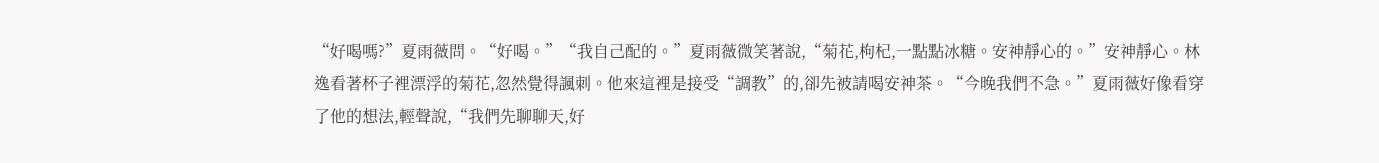“好喝嗎?”夏雨薇問。“好喝。”“我自己配的。”夏雨薇微笑著說,“菊花,枸杞,一點點冰糖。安神靜心的。”安神靜心。林逸看著杯子裡漂浮的菊花,忽然覺得諷刺。他來這裡是接受“調教”的,卻先被請喝安神茶。“今晚我們不急。”夏雨薇好像看穿了他的想法,輕聲說,“我們先聊聊天,好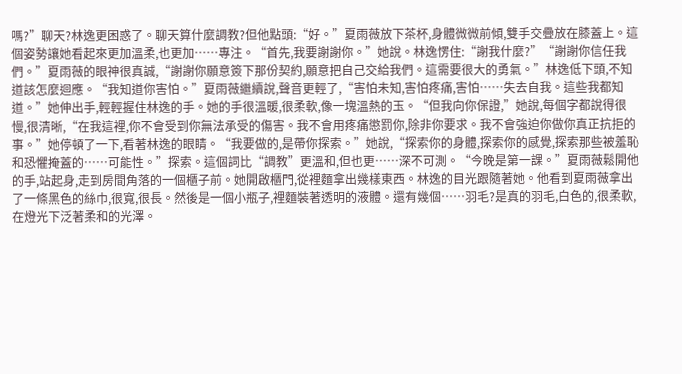嗎?”聊天?林逸更困惑了。聊天算什麼調教?但他點頭:“好。”夏雨薇放下茶杯,身體微微前傾,雙手交疊放在膝蓋上。這個姿勢讓她看起來更加溫柔,也更加……專注。“首先,我要謝謝你。”她說。林逸愣住:“謝我什麼?”“謝謝你信任我們。”夏雨薇的眼神很真誠,“謝謝你願意簽下那份契約,願意把自己交給我們。這需要很大的勇氣。”林逸低下頭,不知道該怎麼迴應。“我知道你害怕。”夏雨薇繼續說,聲音更輕了,“害怕未知,害怕疼痛,害怕……失去自我。這些我都知道。”她伸出手,輕輕握住林逸的手。她的手很溫暖,很柔軟,像一塊溫熱的玉。“但我向你保證,”她說,每個字都說得很慢,很清晰,“在我這裡,你不會受到你無法承受的傷害。我不會用疼痛懲罰你,除非你要求。我不會強迫你做你真正抗拒的事。”她停頓了一下,看著林逸的眼睛。“我要做的,是帶你探索。”她說,“探索你的身體,探索你的感覺,探索那些被羞恥和恐懼掩蓋的……可能性。”探索。這個詞比“調教”更溫和,但也更……深不可測。“今晚是第一課。”夏雨薇鬆開他的手,站起身,走到房間角落的一個櫃子前。她開啟櫃門,從裡麵拿出幾樣東西。林逸的目光跟隨著她。他看到夏雨薇拿出了一條黑色的絲巾,很寬,很長。然後是一個小瓶子,裡麵裝著透明的液體。還有幾個……羽毛?是真的羽毛,白色的,很柔軟,在燈光下泛著柔和的光澤。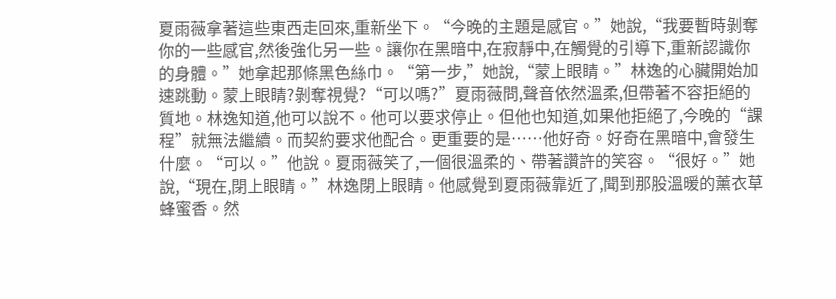夏雨薇拿著這些東西走回來,重新坐下。“今晚的主題是感官。”她說,“我要暫時剝奪你的一些感官,然後強化另一些。讓你在黑暗中,在寂靜中,在觸覺的引導下,重新認識你的身體。”她拿起那條黑色絲巾。“第一步,”她說,“蒙上眼睛。”林逸的心臟開始加速跳動。蒙上眼睛?剝奪視覺?“可以嗎?”夏雨薇問,聲音依然溫柔,但帶著不容拒絕的質地。林逸知道,他可以說不。他可以要求停止。但他也知道,如果他拒絕了,今晚的“課程”就無法繼續。而契約要求他配合。更重要的是……他好奇。好奇在黑暗中,會發生什麼。“可以。”他說。夏雨薇笑了,一個很溫柔的、帶著讚許的笑容。“很好。”她說,“現在,閉上眼睛。”林逸閉上眼睛。他感覺到夏雨薇靠近了,聞到那股溫暖的薰衣草蜂蜜香。然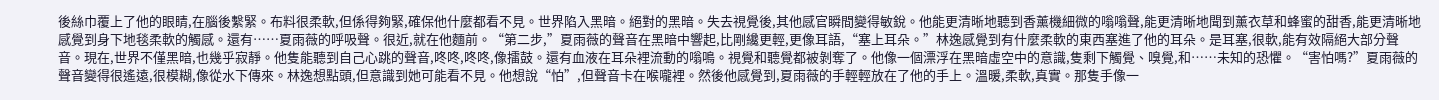後絲巾覆上了他的眼睛,在腦後繫緊。布料很柔軟,但係得夠緊,確保他什麼都看不見。世界陷入黑暗。絕對的黑暗。失去視覺後,其他感官瞬間變得敏銳。他能更清晰地聽到香薰機細微的嗡嗡聲,能更清晰地聞到薰衣草和蜂蜜的甜香,能更清晰地感覺到身下地毯柔軟的觸感。還有……夏雨薇的呼吸聲。很近,就在他麵前。“第二步,”夏雨薇的聲音在黑暗中響起,比剛纔更輕,更像耳語,“塞上耳朵。”林逸感覺到有什麼柔軟的東西塞進了他的耳朵。是耳塞,很軟,能有效隔絕大部分聲音。現在,世界不僅黑暗,也幾乎寂靜。他隻能聽到自己心跳的聲音,咚咚,咚咚,像擂鼓。還有血液在耳朵裡流動的嗡鳴。視覺和聽覺都被剝奪了。他像一個漂浮在黑暗虛空中的意識,隻剩下觸覺、嗅覺,和……未知的恐懼。“害怕嗎?”夏雨薇的聲音變得很遙遠,很模糊,像從水下傳來。林逸想點頭,但意識到她可能看不見。他想說“怕”,但聲音卡在喉嚨裡。然後他感覺到,夏雨薇的手輕輕放在了他的手上。溫暖,柔軟,真實。那隻手像一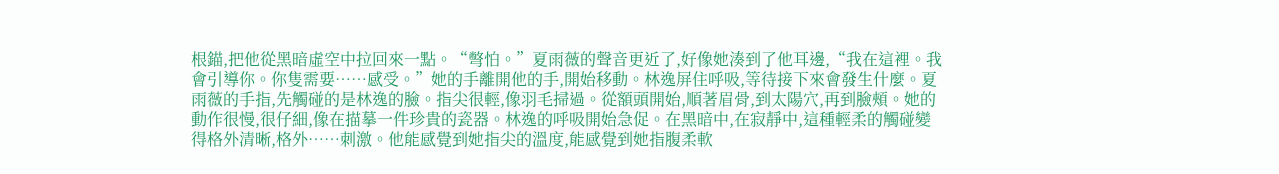根錨,把他從黑暗虛空中拉回來一點。“彆怕。”夏雨薇的聲音更近了,好像她湊到了他耳邊,“我在這裡。我會引導你。你隻需要……感受。”她的手離開他的手,開始移動。林逸屏住呼吸,等待接下來會發生什麼。夏雨薇的手指,先觸碰的是林逸的臉。指尖很輕,像羽毛掃過。從額頭開始,順著眉骨,到太陽穴,再到臉頰。她的動作很慢,很仔細,像在描摹一件珍貴的瓷器。林逸的呼吸開始急促。在黑暗中,在寂靜中,這種輕柔的觸碰變得格外清晰,格外……刺激。他能感覺到她指尖的溫度,能感覺到她指腹柔軟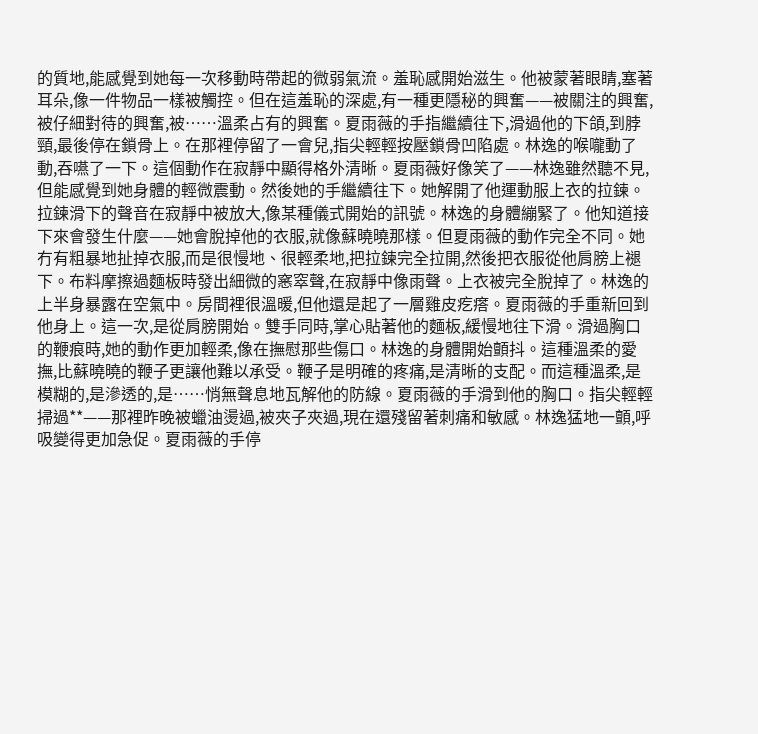的質地,能感覺到她每一次移動時帶起的微弱氣流。羞恥感開始滋生。他被蒙著眼睛,塞著耳朵,像一件物品一樣被觸控。但在這羞恥的深處,有一種更隱秘的興奮——被關注的興奮,被仔細對待的興奮,被……溫柔占有的興奮。夏雨薇的手指繼續往下,滑過他的下頜,到脖頸,最後停在鎖骨上。在那裡停留了一會兒,指尖輕輕按壓鎖骨凹陷處。林逸的喉嚨動了動,吞嚥了一下。這個動作在寂靜中顯得格外清晰。夏雨薇好像笑了——林逸雖然聽不見,但能感覺到她身體的輕微震動。然後她的手繼續往下。她解開了他運動服上衣的拉鍊。拉鍊滑下的聲音在寂靜中被放大,像某種儀式開始的訊號。林逸的身體繃緊了。他知道接下來會發生什麼——她會脫掉他的衣服,就像蘇曉曉那樣。但夏雨薇的動作完全不同。她冇有粗暴地扯掉衣服,而是很慢地、很輕柔地,把拉鍊完全拉開,然後把衣服從他肩膀上褪下。布料摩擦過麵板時發出細微的窸窣聲,在寂靜中像雨聲。上衣被完全脫掉了。林逸的上半身暴露在空氣中。房間裡很溫暖,但他還是起了一層雞皮疙瘩。夏雨薇的手重新回到他身上。這一次,是從肩膀開始。雙手同時,掌心貼著他的麵板,緩慢地往下滑。滑過胸口的鞭痕時,她的動作更加輕柔,像在撫慰那些傷口。林逸的身體開始顫抖。這種溫柔的愛撫,比蘇曉曉的鞭子更讓他難以承受。鞭子是明確的疼痛,是清晰的支配。而這種溫柔,是模糊的,是滲透的,是……悄無聲息地瓦解他的防線。夏雨薇的手滑到他的胸口。指尖輕輕掃過**——那裡昨晚被蠟油燙過,被夾子夾過,現在還殘留著刺痛和敏感。林逸猛地一顫,呼吸變得更加急促。夏雨薇的手停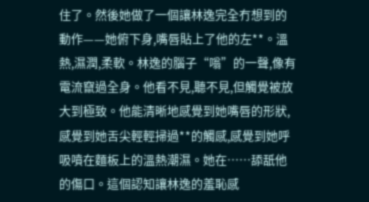住了。然後她做了一個讓林逸完全冇想到的動作——她俯下身,嘴唇貼上了他的左**。溫熱,濕潤,柔軟。林逸的腦子“嗡”的一聲,像有電流竄過全身。他看不見,聽不見,但觸覺被放大到極致。他能清晰地感覺到她嘴唇的形狀,感覺到她舌尖輕輕掃過**的觸感,感覺到她呼吸噴在麵板上的溫熱潮濕。她在……舔舐他的傷口。這個認知讓林逸的羞恥感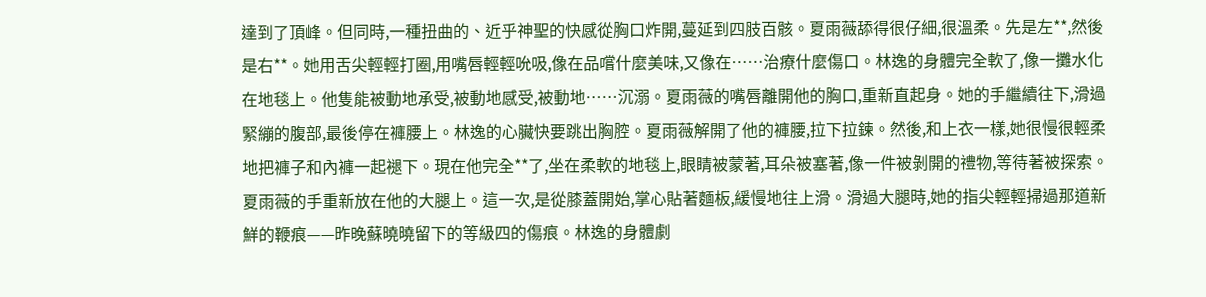達到了頂峰。但同時,一種扭曲的、近乎神聖的快感從胸口炸開,蔓延到四肢百骸。夏雨薇舔得很仔細,很溫柔。先是左**,然後是右**。她用舌尖輕輕打圈,用嘴唇輕輕吮吸,像在品嚐什麼美味,又像在……治療什麼傷口。林逸的身體完全軟了,像一攤水化在地毯上。他隻能被動地承受,被動地感受,被動地……沉溺。夏雨薇的嘴唇離開他的胸口,重新直起身。她的手繼續往下,滑過緊繃的腹部,最後停在褲腰上。林逸的心臟快要跳出胸腔。夏雨薇解開了他的褲腰,拉下拉鍊。然後,和上衣一樣,她很慢很輕柔地把褲子和內褲一起褪下。現在他完全**了,坐在柔軟的地毯上,眼睛被蒙著,耳朵被塞著,像一件被剝開的禮物,等待著被探索。夏雨薇的手重新放在他的大腿上。這一次,是從膝蓋開始,掌心貼著麵板,緩慢地往上滑。滑過大腿時,她的指尖輕輕掃過那道新鮮的鞭痕——昨晚蘇曉曉留下的等級四的傷痕。林逸的身體劇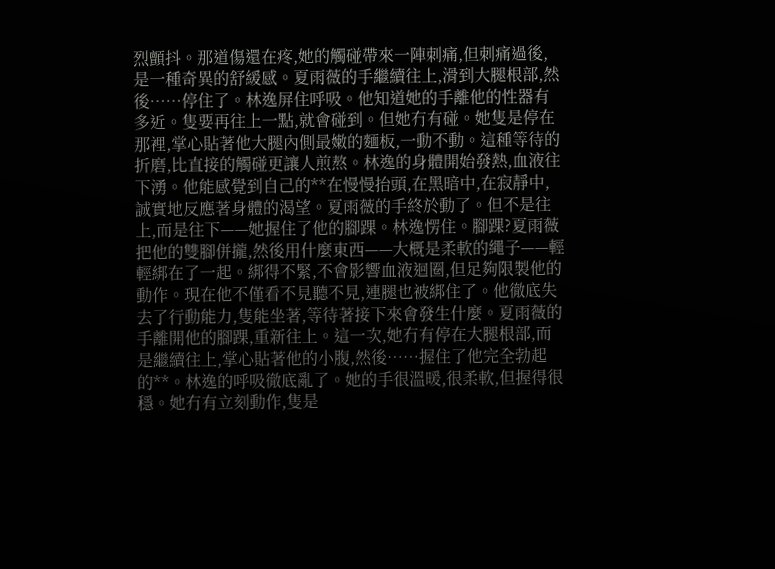烈顫抖。那道傷還在疼,她的觸碰帶來一陣刺痛,但刺痛過後,是一種奇異的舒緩感。夏雨薇的手繼續往上,滑到大腿根部,然後……停住了。林逸屏住呼吸。他知道她的手離他的性器有多近。隻要再往上一點,就會碰到。但她冇有碰。她隻是停在那裡,掌心貼著他大腿內側最嫩的麵板,一動不動。這種等待的折磨,比直接的觸碰更讓人煎熬。林逸的身體開始發熱,血液往下湧。他能感覺到自己的**在慢慢抬頭,在黑暗中,在寂靜中,誠實地反應著身體的渴望。夏雨薇的手終於動了。但不是往上,而是往下——她握住了他的腳踝。林逸愣住。腳踝?夏雨薇把他的雙腳併攏,然後用什麼東西——大概是柔軟的繩子——輕輕綁在了一起。綁得不緊,不會影響血液迴圈,但足夠限製他的動作。現在他不僅看不見聽不見,連腿也被綁住了。他徹底失去了行動能力,隻能坐著,等待著接下來會發生什麼。夏雨薇的手離開他的腳踝,重新往上。這一次,她冇有停在大腿根部,而是繼續往上,掌心貼著他的小腹,然後……握住了他完全勃起的**。林逸的呼吸徹底亂了。她的手很溫暖,很柔軟,但握得很穩。她冇有立刻動作,隻是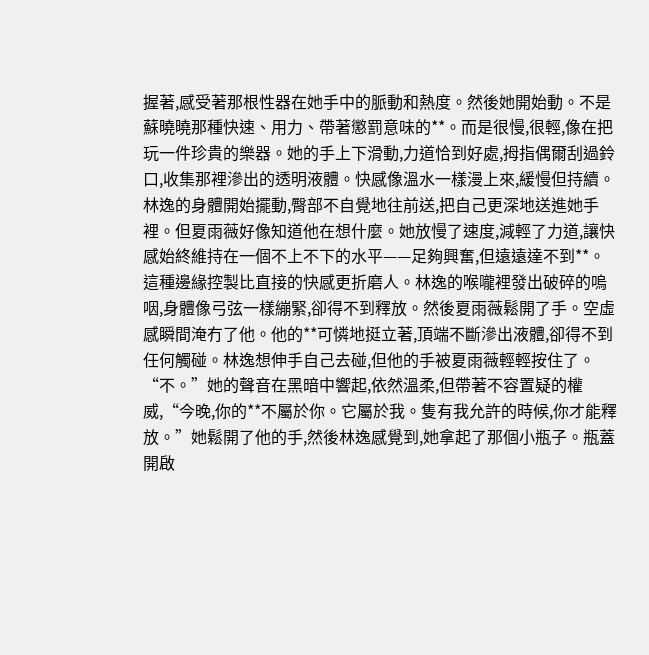握著,感受著那根性器在她手中的脈動和熱度。然後她開始動。不是蘇曉曉那種快速、用力、帶著懲罰意味的**。而是很慢,很輕,像在把玩一件珍貴的樂器。她的手上下滑動,力道恰到好處,拇指偶爾刮過鈴口,收集那裡滲出的透明液體。快感像溫水一樣漫上來,緩慢但持續。林逸的身體開始擺動,臀部不自覺地往前送,把自己更深地送進她手裡。但夏雨薇好像知道他在想什麼。她放慢了速度,減輕了力道,讓快感始終維持在一個不上不下的水平——足夠興奮,但遠遠達不到**。這種邊緣控製比直接的快感更折磨人。林逸的喉嚨裡發出破碎的嗚咽,身體像弓弦一樣繃緊,卻得不到釋放。然後夏雨薇鬆開了手。空虛感瞬間淹冇了他。他的**可憐地挺立著,頂端不斷滲出液體,卻得不到任何觸碰。林逸想伸手自己去碰,但他的手被夏雨薇輕輕按住了。“不。”她的聲音在黑暗中響起,依然溫柔,但帶著不容置疑的權威,“今晚,你的**不屬於你。它屬於我。隻有我允許的時候,你才能釋放。”她鬆開了他的手,然後林逸感覺到,她拿起了那個小瓶子。瓶蓋開啟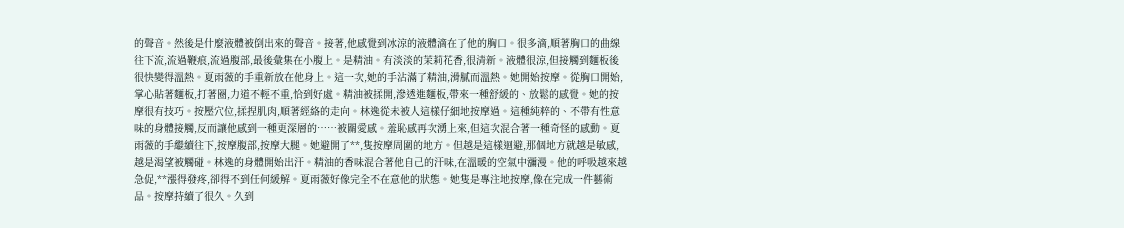的聲音。然後是什麼液體被倒出來的聲音。接著,他感覺到冰涼的液體滴在了他的胸口。很多滴,順著胸口的曲線往下流,流過鞭痕,流過腹部,最後彙集在小腹上。是精油。有淡淡的茉莉花香,很清新。液體很涼,但接觸到麵板後很快變得溫熱。夏雨薇的手重新放在他身上。這一次,她的手沾滿了精油,滑膩而溫熱。她開始按摩。從胸口開始,掌心貼著麵板,打著圈,力道不輕不重,恰到好處。精油被揉開,滲透進麵板,帶來一種舒緩的、放鬆的感覺。她的按摩很有技巧。按壓穴位,揉捏肌肉,順著經絡的走向。林逸從未被人這樣仔細地按摩過。這種純粹的、不帶有性意味的身體接觸,反而讓他感到一種更深層的……被關愛感。羞恥感再次湧上來,但這次混合著一種奇怪的感動。夏雨薇的手繼續往下,按摩腹部,按摩大腿。她避開了**,隻按摩周圍的地方。但越是這樣迴避,那個地方就越是敏感,越是渴望被觸碰。林逸的身體開始出汗。精油的香味混合著他自己的汗味,在溫暖的空氣中瀰漫。他的呼吸越來越急促,**漲得發疼,卻得不到任何緩解。夏雨薇好像完全不在意他的狀態。她隻是專注地按摩,像在完成一件藝術品。按摩持續了很久。久到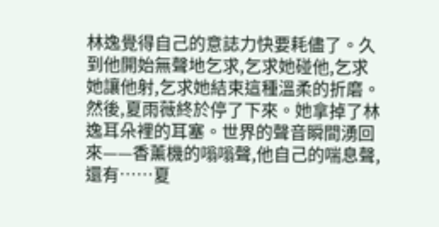林逸覺得自己的意誌力快要耗儘了。久到他開始無聲地乞求,乞求她碰他,乞求她讓他射,乞求她結束這種溫柔的折磨。然後,夏雨薇終於停了下來。她拿掉了林逸耳朵裡的耳塞。世界的聲音瞬間湧回來——香薰機的嗡嗡聲,他自己的喘息聲,還有……夏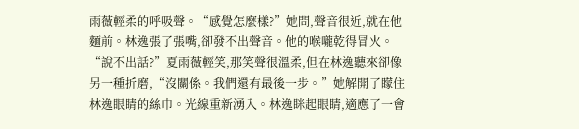雨薇輕柔的呼吸聲。“感覺怎麼樣?”她問,聲音很近,就在他麵前。林逸張了張嘴,卻發不出聲音。他的喉嚨乾得冒火。“說不出話?”夏雨薇輕笑,那笑聲很溫柔,但在林逸聽來卻像另一種折磨,“沒關係。我們還有最後一步。”她解開了矇住林逸眼睛的絲巾。光線重新湧入。林逸眯起眼睛,適應了一會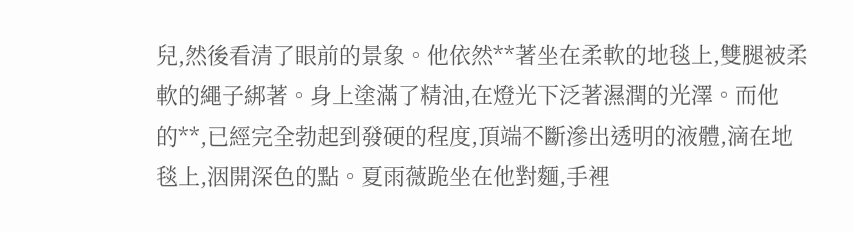兒,然後看清了眼前的景象。他依然**著坐在柔軟的地毯上,雙腿被柔軟的繩子綁著。身上塗滿了精油,在燈光下泛著濕潤的光澤。而他的**,已經完全勃起到發硬的程度,頂端不斷滲出透明的液體,滴在地毯上,洇開深色的點。夏雨薇跪坐在他對麵,手裡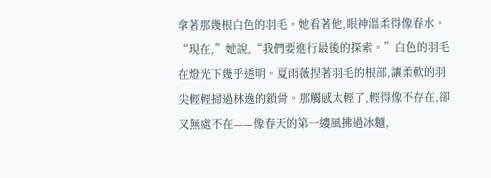拿著那幾根白色的羽毛。她看著他,眼神溫柔得像春水。“現在,”她說,“我們要進行最後的探索。”白色的羽毛在燈光下幾乎透明。夏雨薇捏著羽毛的根部,讓柔軟的羽尖輕輕掃過林逸的鎖骨。那觸感太輕了,輕得像不存在,卻又無處不在——像春天的第一縷風拂過冰麵,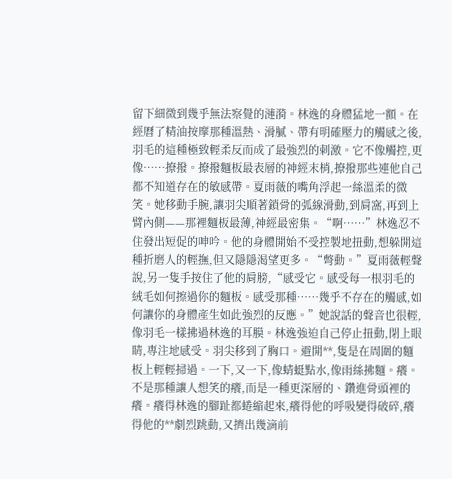留下細微到幾乎無法察覺的漣漪。林逸的身體猛地一顫。在經曆了精油按摩那種溫熱、滑膩、帶有明確壓力的觸感之後,羽毛的這種極致輕柔反而成了最強烈的刺激。它不像觸控,更像……撩撥。撩撥麵板最表層的神經末梢,撩撥那些連他自己都不知道存在的敏感帶。夏雨薇的嘴角浮起一絲溫柔的微笑。她移動手腕,讓羽尖順著鎖骨的弧線滑動,到肩窩,再到上臂內側——那裡麵板最薄,神經最密集。“啊……”林逸忍不住發出短促的呻吟。他的身體開始不受控製地扭動,想躲開這種折磨人的輕撫,但又隱隱渴望更多。“彆動。”夏雨薇輕聲說,另一隻手按住了他的肩膀,“感受它。感受每一根羽毛的絨毛如何擦過你的麵板。感受那種……幾乎不存在的觸感,如何讓你的身體產生如此強烈的反應。”她說話的聲音也很輕,像羽毛一樣拂過林逸的耳膜。林逸強迫自己停止扭動,閉上眼睛,專注地感受。羽尖移到了胸口。避開**,隻是在周圍的麵板上輕輕掃過。一下,又一下,像蜻蜓點水,像雨絲拂麵。癢。不是那種讓人想笑的癢,而是一種更深層的、鑽進骨頭裡的癢。癢得林逸的腳趾都蜷縮起來,癢得他的呼吸變得破碎,癢得他的**劇烈跳動,又擠出幾滴前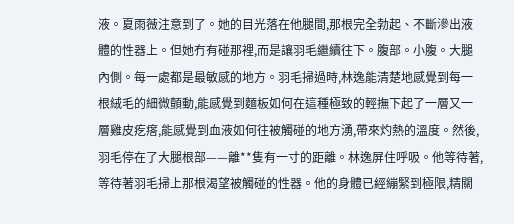液。夏雨薇注意到了。她的目光落在他腿間,那根完全勃起、不斷滲出液體的性器上。但她冇有碰那裡,而是讓羽毛繼續往下。腹部。小腹。大腿內側。每一處都是最敏感的地方。羽毛掃過時,林逸能清楚地感覺到每一根絨毛的細微顫動,能感覺到麵板如何在這種極致的輕撫下起了一層又一層雞皮疙瘩,能感覺到血液如何往被觸碰的地方湧,帶來灼熱的溫度。然後,羽毛停在了大腿根部——離**隻有一寸的距離。林逸屏住呼吸。他等待著,等待著羽毛掃上那根渴望被觸碰的性器。他的身體已經繃緊到極限,精關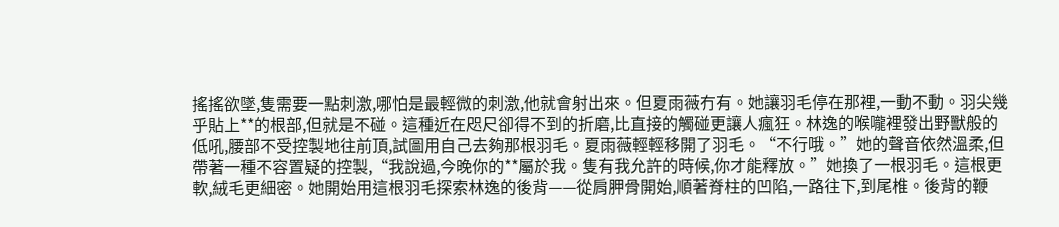搖搖欲墜,隻需要一點刺激,哪怕是最輕微的刺激,他就會射出來。但夏雨薇冇有。她讓羽毛停在那裡,一動不動。羽尖幾乎貼上**的根部,但就是不碰。這種近在咫尺卻得不到的折磨,比直接的觸碰更讓人瘋狂。林逸的喉嚨裡發出野獸般的低吼,腰部不受控製地往前頂,試圖用自己去夠那根羽毛。夏雨薇輕輕移開了羽毛。“不行哦。”她的聲音依然溫柔,但帶著一種不容置疑的控製,“我說過,今晚你的**屬於我。隻有我允許的時候,你才能釋放。”她換了一根羽毛。這根更軟,絨毛更細密。她開始用這根羽毛探索林逸的後背——從肩胛骨開始,順著脊柱的凹陷,一路往下,到尾椎。後背的鞭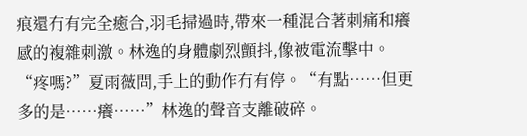痕還冇有完全癒合,羽毛掃過時,帶來一種混合著刺痛和癢感的複雜刺激。林逸的身體劇烈顫抖,像被電流擊中。“疼嗎?”夏雨薇問,手上的動作冇有停。“有點……但更多的是……癢……”林逸的聲音支離破碎。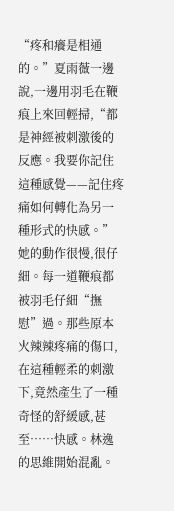“疼和癢是相通的。”夏雨薇一邊說,一邊用羽毛在鞭痕上來回輕掃,“都是神經被刺激後的反應。我要你記住這種感覺——記住疼痛如何轉化為另一種形式的快感。”她的動作很慢,很仔細。每一道鞭痕都被羽毛仔細“撫慰”過。那些原本火辣辣疼痛的傷口,在這種輕柔的刺激下,竟然產生了一種奇怪的舒緩感,甚至……快感。林逸的思維開始混亂。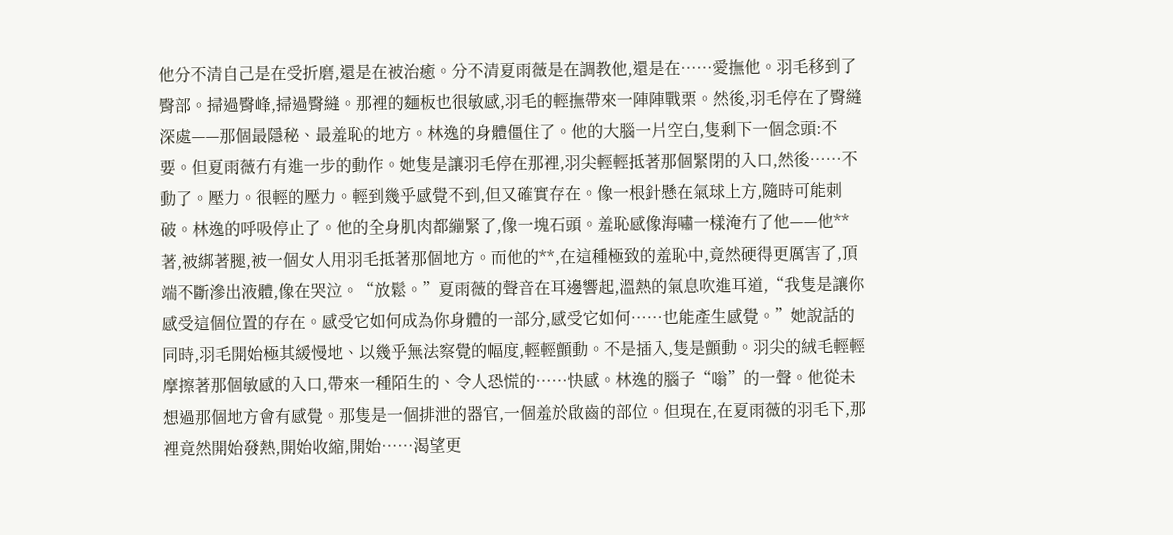他分不清自己是在受折磨,還是在被治癒。分不清夏雨薇是在調教他,還是在……愛撫他。羽毛移到了臀部。掃過臀峰,掃過臀縫。那裡的麵板也很敏感,羽毛的輕撫帶來一陣陣戰栗。然後,羽毛停在了臀縫深處——那個最隱秘、最羞恥的地方。林逸的身體僵住了。他的大腦一片空白,隻剩下一個念頭:不要。但夏雨薇冇有進一步的動作。她隻是讓羽毛停在那裡,羽尖輕輕抵著那個緊閉的入口,然後……不動了。壓力。很輕的壓力。輕到幾乎感覺不到,但又確實存在。像一根針懸在氣球上方,隨時可能刺破。林逸的呼吸停止了。他的全身肌肉都繃緊了,像一塊石頭。羞恥感像海嘯一樣淹冇了他——他**著,被綁著腿,被一個女人用羽毛抵著那個地方。而他的**,在這種極致的羞恥中,竟然硬得更厲害了,頂端不斷滲出液體,像在哭泣。“放鬆。”夏雨薇的聲音在耳邊響起,溫熱的氣息吹進耳道,“我隻是讓你感受這個位置的存在。感受它如何成為你身體的一部分,感受它如何……也能產生感覺。”她說話的同時,羽毛開始極其緩慢地、以幾乎無法察覺的幅度,輕輕顫動。不是插入,隻是顫動。羽尖的絨毛輕輕摩擦著那個敏感的入口,帶來一種陌生的、令人恐慌的……快感。林逸的腦子“嗡”的一聲。他從未想過那個地方會有感覺。那隻是一個排泄的器官,一個羞於啟齒的部位。但現在,在夏雨薇的羽毛下,那裡竟然開始發熱,開始收縮,開始……渴望更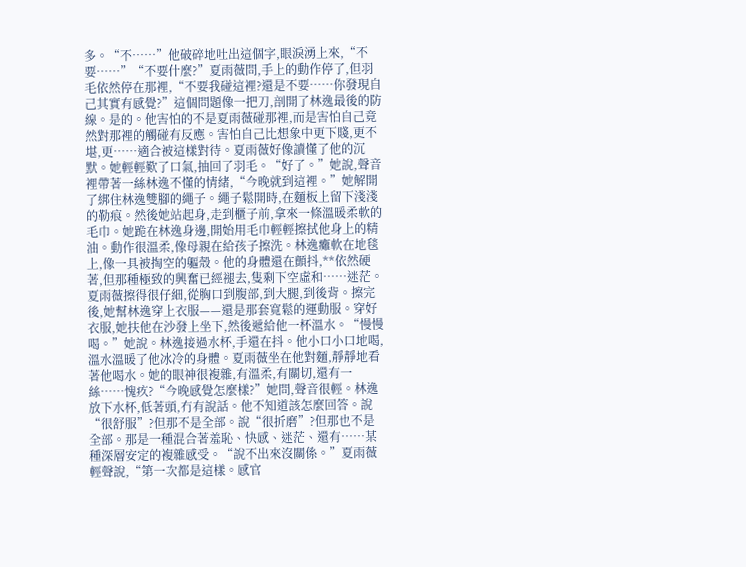多。“不……”他破碎地吐出這個字,眼淚湧上來,“不要……”“不要什麼?”夏雨薇問,手上的動作停了,但羽毛依然停在那裡,“不要我碰這裡?還是不要……你發現自己其實有感覺?”這個問題像一把刀,剖開了林逸最後的防線。是的。他害怕的不是夏雨薇碰那裡,而是害怕自己竟然對那裡的觸碰有反應。害怕自己比想象中更下賤,更不堪,更……適合被這樣對待。夏雨薇好像讀懂了他的沉默。她輕輕歎了口氣,抽回了羽毛。“好了。”她說,聲音裡帶著一絲林逸不懂的情緒,“今晚就到這裡。”她解開了綁住林逸雙腳的繩子。繩子鬆開時,在麵板上留下淺淺的勒痕。然後她站起身,走到櫃子前,拿來一條溫暖柔軟的毛巾。她跪在林逸身邊,開始用毛巾輕輕擦拭他身上的精油。動作很溫柔,像母親在給孩子擦洗。林逸癱軟在地毯上,像一具被掏空的軀殼。他的身體還在顫抖,**依然硬著,但那種極致的興奮已經褪去,隻剩下空虛和……迷茫。夏雨薇擦得很仔細,從胸口到腹部,到大腿,到後背。擦完後,她幫林逸穿上衣服——還是那套寬鬆的運動服。穿好衣服,她扶他在沙發上坐下,然後遞給他一杯溫水。“慢慢喝。”她說。林逸接過水杯,手還在抖。他小口小口地喝,溫水溫暖了他冰冷的身體。夏雨薇坐在他對麵,靜靜地看著他喝水。她的眼神很複雜,有溫柔,有關切,還有一絲……愧疚?“今晚感覺怎麼樣?”她問,聲音很輕。林逸放下水杯,低著頭,冇有說話。他不知道該怎麼回答。說“很舒服”?但那不是全部。說“很折磨”?但那也不是全部。那是一種混合著羞恥、快感、迷茫、還有……某種深層安定的複雜感受。“說不出來沒關係。”夏雨薇輕聲說,“第一次都是這樣。感官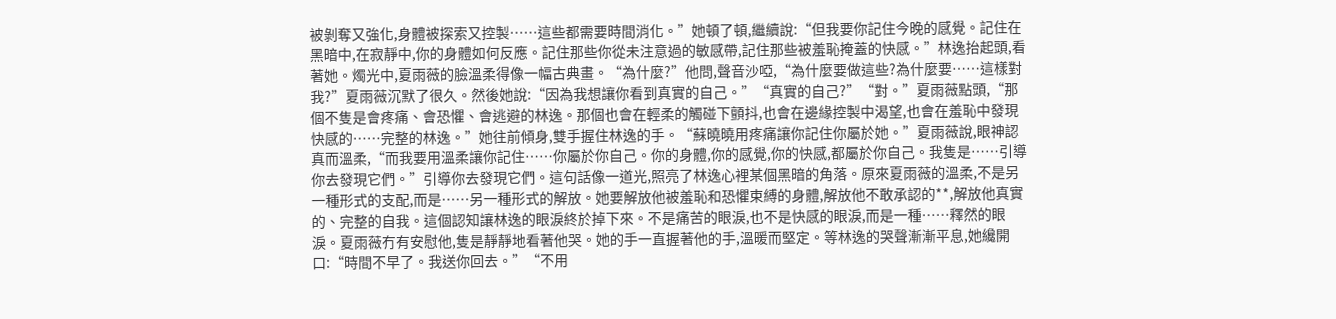被剝奪又強化,身體被探索又控製……這些都需要時間消化。”她頓了頓,繼續說:“但我要你記住今晚的感覺。記住在黑暗中,在寂靜中,你的身體如何反應。記住那些你從未注意過的敏感帶,記住那些被羞恥掩蓋的快感。”林逸抬起頭,看著她。燭光中,夏雨薇的臉溫柔得像一幅古典畫。“為什麼?”他問,聲音沙啞,“為什麼要做這些?為什麼要……這樣對我?”夏雨薇沉默了很久。然後她說:“因為我想讓你看到真實的自己。”“真實的自己?”“對。”夏雨薇點頭,“那個不隻是會疼痛、會恐懼、會逃避的林逸。那個也會在輕柔的觸碰下顫抖,也會在邊緣控製中渴望,也會在羞恥中發現快感的……完整的林逸。”她往前傾身,雙手握住林逸的手。“蘇曉曉用疼痛讓你記住你屬於她。”夏雨薇說,眼神認真而溫柔,“而我要用溫柔讓你記住……你屬於你自己。你的身體,你的感覺,你的快感,都屬於你自己。我隻是……引導你去發現它們。”引導你去發現它們。這句話像一道光,照亮了林逸心裡某個黑暗的角落。原來夏雨薇的溫柔,不是另一種形式的支配,而是……另一種形式的解放。她要解放他被羞恥和恐懼束縛的身體,解放他不敢承認的**,解放他真實的、完整的自我。這個認知讓林逸的眼淚終於掉下來。不是痛苦的眼淚,也不是快感的眼淚,而是一種……釋然的眼淚。夏雨薇冇有安慰他,隻是靜靜地看著他哭。她的手一直握著他的手,溫暖而堅定。等林逸的哭聲漸漸平息,她纔開口:“時間不早了。我送你回去。”“不用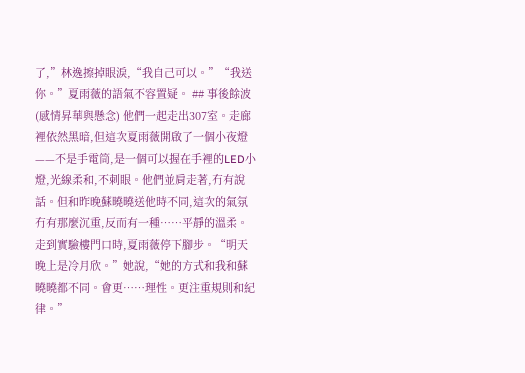了,”林逸擦掉眼淚,“我自己可以。”“我送你。”夏雨薇的語氣不容置疑。 ## 事後餘波(感情昇華與懸念) 他們一起走出307室。走廊裡依然黑暗,但這次夏雨薇開啟了一個小夜燈——不是手電筒,是一個可以握在手裡的LED小燈,光線柔和,不刺眼。他們並肩走著,冇有說話。但和昨晚蘇曉曉送他時不同,這次的氣氛冇有那麼沉重,反而有一種……平靜的溫柔。走到實驗樓門口時,夏雨薇停下腳步。“明天晚上是冷月欣。”她說,“她的方式和我和蘇曉曉都不同。會更……理性。更注重規則和紀律。”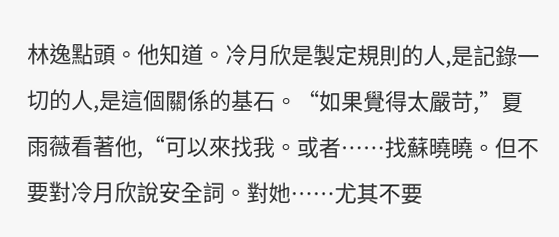林逸點頭。他知道。冷月欣是製定規則的人,是記錄一切的人,是這個關係的基石。“如果覺得太嚴苛,”夏雨薇看著他,“可以來找我。或者……找蘇曉曉。但不要對冷月欣說安全詞。對她……尤其不要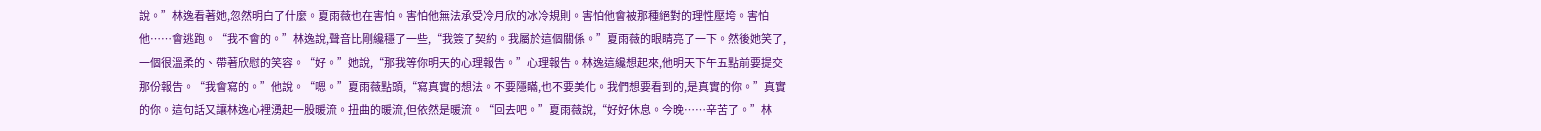說。”林逸看著她,忽然明白了什麼。夏雨薇也在害怕。害怕他無法承受冷月欣的冰冷規則。害怕他會被那種絕對的理性壓垮。害怕他……會逃跑。“我不會的。”林逸說,聲音比剛纔穩了一些,“我簽了契約。我屬於這個關係。”夏雨薇的眼睛亮了一下。然後她笑了,一個很溫柔的、帶著欣慰的笑容。“好。”她說,“那我等你明天的心理報告。”心理報告。林逸這纔想起來,他明天下午五點前要提交那份報告。“我會寫的。”他說。“嗯。”夏雨薇點頭,“寫真實的想法。不要隱瞞,也不要美化。我們想要看到的,是真實的你。”真實的你。這句話又讓林逸心裡湧起一股暖流。扭曲的暖流,但依然是暖流。“回去吧。”夏雨薇說,“好好休息。今晚……辛苦了。”林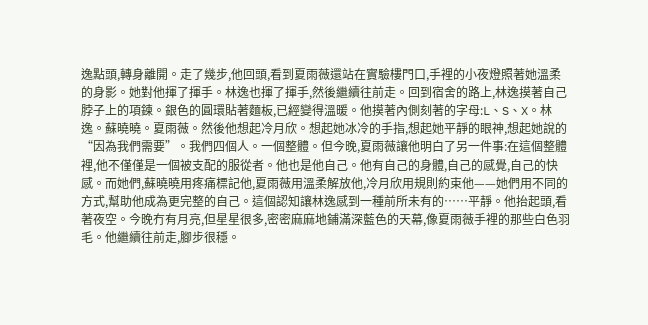逸點頭,轉身離開。走了幾步,他回頭,看到夏雨薇還站在實驗樓門口,手裡的小夜燈照著她溫柔的身影。她對他揮了揮手。林逸也揮了揮手,然後繼續往前走。回到宿舍的路上,林逸摸著自己脖子上的項鍊。銀色的圓環貼著麵板,已經變得溫暖。他摸著內側刻著的字母:L、S、X。林逸。蘇曉曉。夏雨薇。然後他想起冷月欣。想起她冰冷的手指,想起她平靜的眼神,想起她說的“因為我們需要”。我們四個人。一個整體。但今晚,夏雨薇讓他明白了另一件事:在這個整體裡,他不僅僅是一個被支配的服從者。他也是他自己。他有自己的身體,自己的感覺,自己的快感。而她們,蘇曉曉用疼痛標記他,夏雨薇用溫柔解放他,冷月欣用規則約束他——她們用不同的方式,幫助他成為更完整的自己。這個認知讓林逸感到一種前所未有的……平靜。他抬起頭,看著夜空。今晚冇有月亮,但星星很多,密密麻麻地鋪滿深藍色的天幕,像夏雨薇手裡的那些白色羽毛。他繼續往前走,腳步很穩。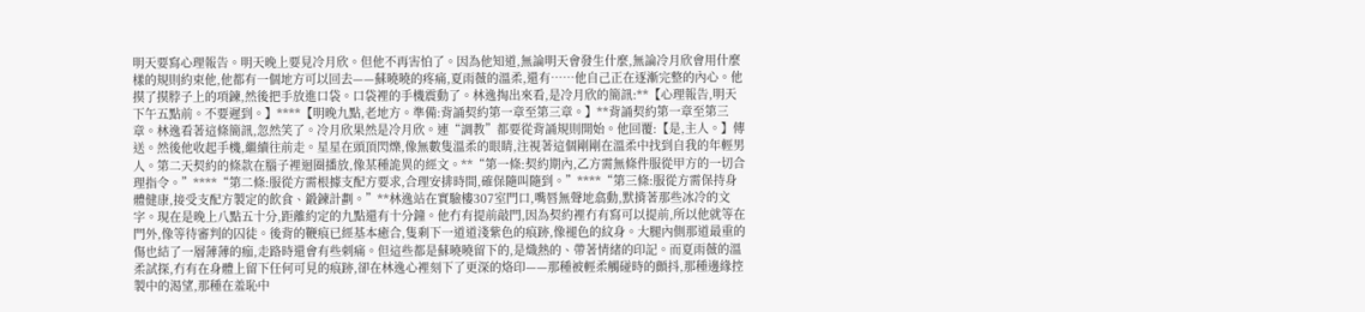明天要寫心理報告。明天晚上要見冷月欣。但他不再害怕了。因為他知道,無論明天會發生什麼,無論冷月欣會用什麼樣的規則約束他,他都有一個地方可以回去——蘇曉曉的疼痛,夏雨薇的溫柔,還有……他自己正在逐漸完整的內心。他摸了摸脖子上的項鍊,然後把手放進口袋。口袋裡的手機震動了。林逸掏出來看,是冷月欣的簡訊:**【心理報告,明天下午五點前。不要遲到。】****【明晚九點,老地方。準備:背誦契約第一章至第三章。】**背誦契約第一章至第三章。林逸看著這條簡訊,忽然笑了。冷月欣果然是冷月欣。連“調教”都要從背誦規則開始。他回覆:【是,主人。】傳送。然後他收起手機,繼續往前走。星星在頭頂閃爍,像無數隻溫柔的眼睛,注視著這個剛剛在溫柔中找到自我的年輕男人。第二天契約的條款在腦子裡迴圈播放,像某種詭異的經文。**“第一條:契約期內,乙方需無條件服從甲方的一切合理指令。”****“第二條:服從方需根據支配方要求,合理安排時間,確保隨叫隨到。”****“第三條:服從方需保持身體健康,接受支配方製定的飲食、鍛鍊計劃。”**林逸站在實驗樓307室門口,嘴唇無聲地翕動,默揹著那些冰冷的文字。現在是晚上八點五十分,距離約定的九點還有十分鐘。他冇有提前敲門,因為契約裡冇有寫可以提前,所以他就等在門外,像等待審判的囚徒。後背的鞭痕已經基本癒合,隻剩下一道道淺紫色的痕跡,像褪色的紋身。大腿內側那道最重的傷也結了一層薄薄的痂,走路時還會有些刺痛。但這些都是蘇曉曉留下的,是熾熱的、帶著情緒的印記。而夏雨薇的溫柔試探,冇有在身體上留下任何可見的痕跡,卻在林逸心裡刻下了更深的烙印——那種被輕柔觸碰時的顫抖,那種邊緣控製中的渴望,那種在羞恥中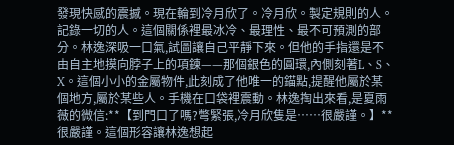發現快感的震撼。現在輪到冷月欣了。冷月欣。製定規則的人。記錄一切的人。這個關係裡最冰冷、最理性、最不可預測的部分。林逸深吸一口氣,試圖讓自己平靜下來。但他的手指還是不由自主地摸向脖子上的項鍊——那個銀色的圓環,內側刻著L、S、X。這個小小的金屬物件,此刻成了他唯一的錨點,提醒他屬於某個地方,屬於某些人。手機在口袋裡震動。林逸掏出來看,是夏雨薇的微信:**【到門口了嗎?彆緊張,冷月欣隻是……很嚴謹。】**很嚴謹。這個形容讓林逸想起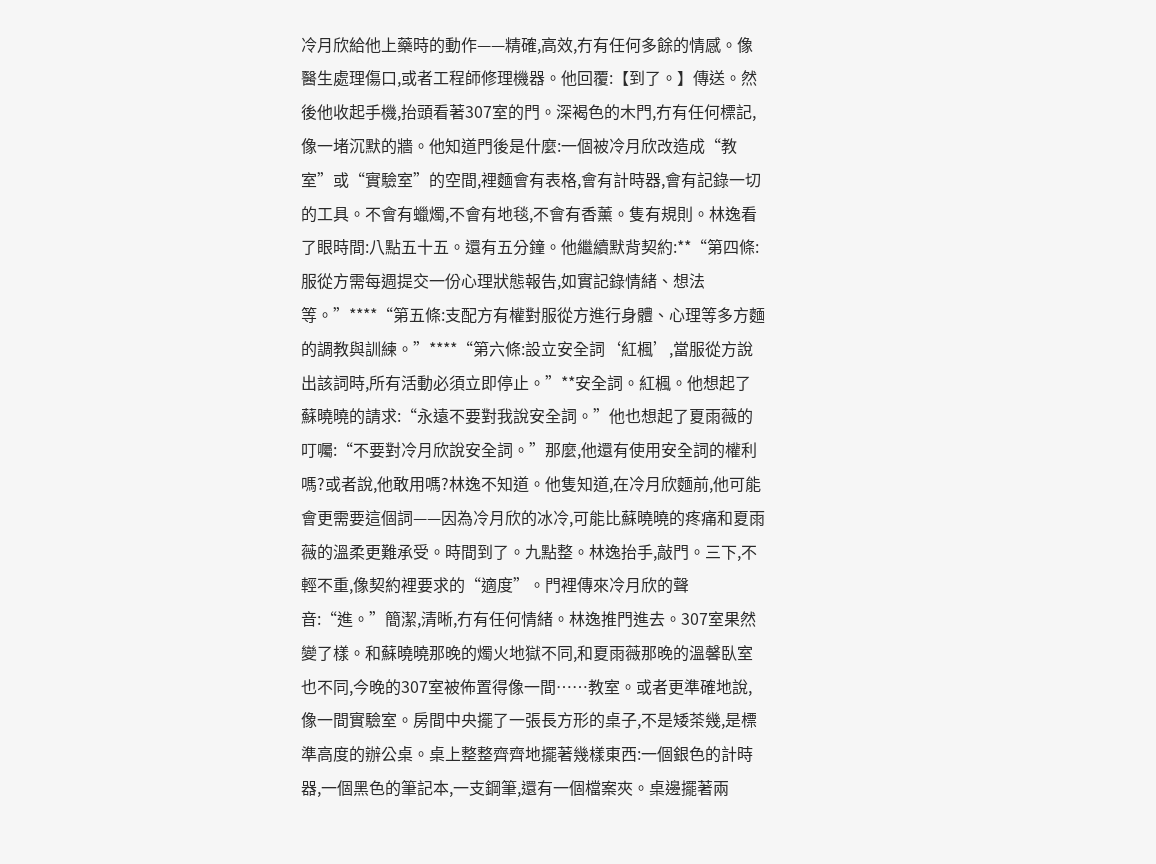冷月欣給他上藥時的動作——精確,高效,冇有任何多餘的情感。像醫生處理傷口,或者工程師修理機器。他回覆:【到了。】傳送。然後他收起手機,抬頭看著307室的門。深褐色的木門,冇有任何標記,像一堵沉默的牆。他知道門後是什麼:一個被冷月欣改造成“教室”或“實驗室”的空間,裡麵會有表格,會有計時器,會有記錄一切的工具。不會有蠟燭,不會有地毯,不會有香薰。隻有規則。林逸看了眼時間:八點五十五。還有五分鐘。他繼續默背契約:**“第四條:服從方需每週提交一份心理狀態報告,如實記錄情緒、想法等。”****“第五條:支配方有權對服從方進行身體、心理等多方麵的調教與訓練。”****“第六條:設立安全詞‘紅楓’,當服從方說出該詞時,所有活動必須立即停止。”**安全詞。紅楓。他想起了蘇曉曉的請求:“永遠不要對我說安全詞。”他也想起了夏雨薇的叮囑:“不要對冷月欣說安全詞。”那麼,他還有使用安全詞的權利嗎?或者說,他敢用嗎?林逸不知道。他隻知道,在冷月欣麵前,他可能會更需要這個詞——因為冷月欣的冰冷,可能比蘇曉曉的疼痛和夏雨薇的溫柔更難承受。時間到了。九點整。林逸抬手,敲門。三下,不輕不重,像契約裡要求的“適度”。門裡傳來冷月欣的聲音:“進。”簡潔,清晰,冇有任何情緒。林逸推門進去。307室果然變了樣。和蘇曉曉那晚的燭火地獄不同,和夏雨薇那晚的溫馨臥室也不同,今晚的307室被佈置得像一間……教室。或者更準確地說,像一間實驗室。房間中央擺了一張長方形的桌子,不是矮茶幾,是標準高度的辦公桌。桌上整整齊齊地擺著幾樣東西:一個銀色的計時器,一個黑色的筆記本,一支鋼筆,還有一個檔案夾。桌邊擺著兩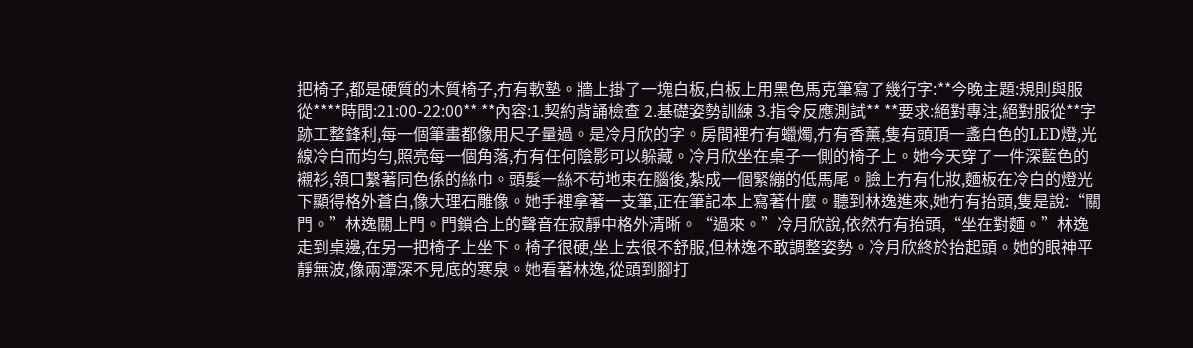把椅子,都是硬質的木質椅子,冇有軟墊。牆上掛了一塊白板,白板上用黑色馬克筆寫了幾行字:**今晚主題:規則與服從****時間:21:00-22:00** **內容:1.契約背誦檢查 2.基礎姿勢訓練 3.指令反應測試** **要求:絕對專注,絕對服從**字跡工整鋒利,每一個筆畫都像用尺子量過。是冷月欣的字。房間裡冇有蠟燭,冇有香薰,隻有頭頂一盞白色的LED燈,光線冷白而均勻,照亮每一個角落,冇有任何陰影可以躲藏。冷月欣坐在桌子一側的椅子上。她今天穿了一件深藍色的襯衫,領口繫著同色係的絲巾。頭髮一絲不苟地束在腦後,紮成一個緊繃的低馬尾。臉上冇有化妝,麵板在冷白的燈光下顯得格外蒼白,像大理石雕像。她手裡拿著一支筆,正在筆記本上寫著什麼。聽到林逸進來,她冇有抬頭,隻是說:“關門。”林逸關上門。門鎖合上的聲音在寂靜中格外清晰。“過來。”冷月欣說,依然冇有抬頭,“坐在對麵。”林逸走到桌邊,在另一把椅子上坐下。椅子很硬,坐上去很不舒服,但林逸不敢調整姿勢。冷月欣終於抬起頭。她的眼神平靜無波,像兩潭深不見底的寒泉。她看著林逸,從頭到腳打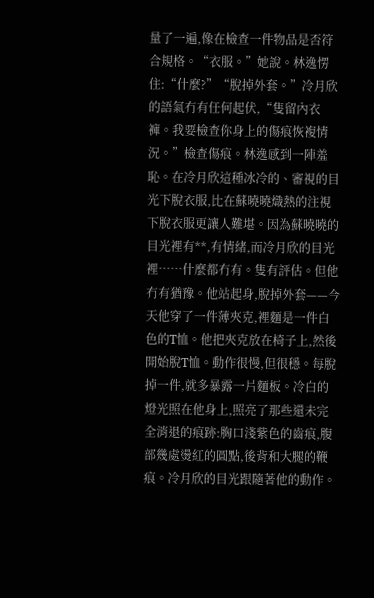量了一遍,像在檢查一件物品是否符合規格。“衣服。”她說。林逸愣住:“什麼?”“脫掉外套。”冷月欣的語氣冇有任何起伏,“隻留內衣褲。我要檢查你身上的傷痕恢複情況。”檢查傷痕。林逸感到一陣羞恥。在冷月欣這種冰冷的、審視的目光下脫衣服,比在蘇曉曉熾熱的注視下脫衣服更讓人難堪。因為蘇曉曉的目光裡有**,有情緒,而冷月欣的目光裡……什麼都冇有。隻有評估。但他冇有猶豫。他站起身,脫掉外套——今天他穿了一件薄夾克,裡麵是一件白色的T恤。他把夾克放在椅子上,然後開始脫T恤。動作很慢,但很穩。每脫掉一件,就多暴露一片麵板。冷白的燈光照在他身上,照亮了那些還未完全消退的痕跡:胸口淺紫色的齒痕,腹部幾處燙紅的圓點,後背和大腿的鞭痕。冷月欣的目光跟隨著他的動作。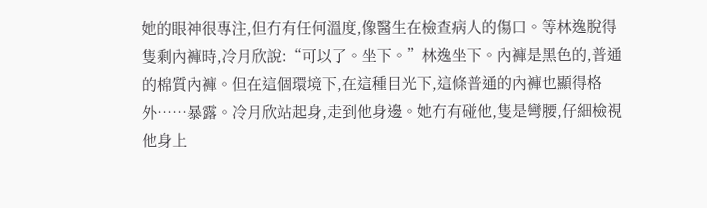她的眼神很專注,但冇有任何溫度,像醫生在檢查病人的傷口。等林逸脫得隻剩內褲時,冷月欣說:“可以了。坐下。”林逸坐下。內褲是黑色的,普通的棉質內褲。但在這個環境下,在這種目光下,這條普通的內褲也顯得格外……暴露。冷月欣站起身,走到他身邊。她冇有碰他,隻是彎腰,仔細檢視他身上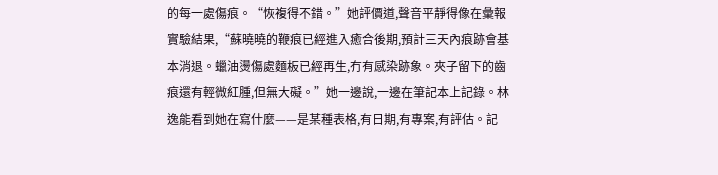的每一處傷痕。“恢複得不錯。”她評價道,聲音平靜得像在彙報實驗結果,“蘇曉曉的鞭痕已經進入癒合後期,預計三天內痕跡會基本消退。蠟油燙傷處麵板已經再生,冇有感染跡象。夾子留下的齒痕還有輕微紅腫,但無大礙。”她一邊說,一邊在筆記本上記錄。林逸能看到她在寫什麼——是某種表格,有日期,有專案,有評估。記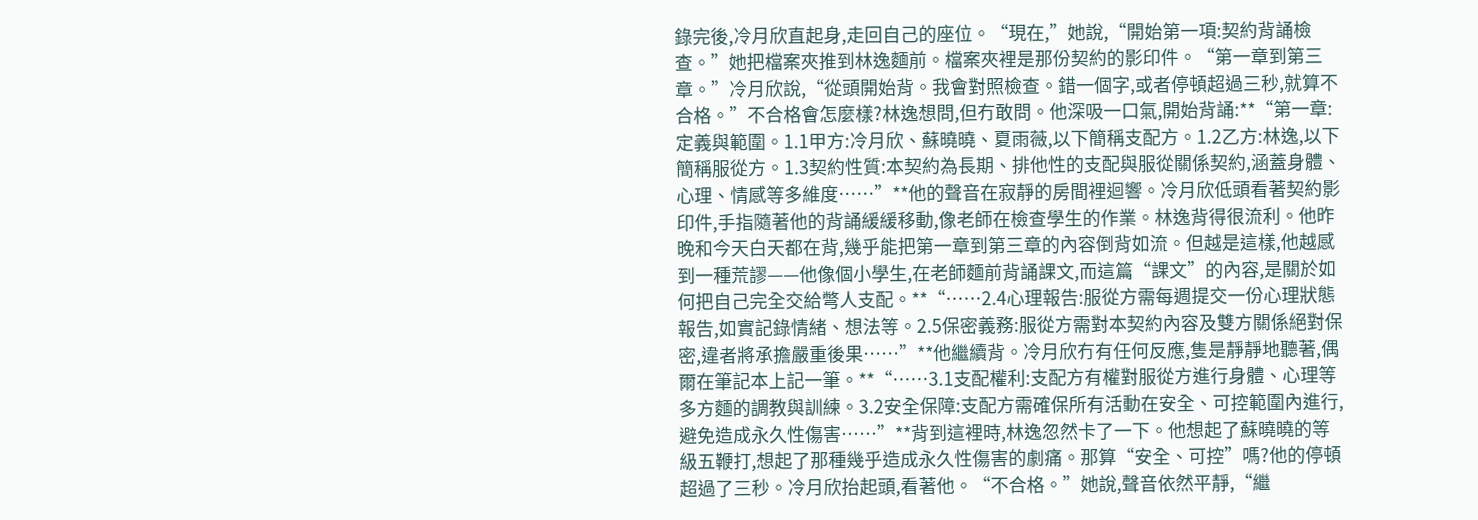錄完後,冷月欣直起身,走回自己的座位。“現在,”她說,“開始第一項:契約背誦檢查。”她把檔案夾推到林逸麵前。檔案夾裡是那份契約的影印件。“第一章到第三章。”冷月欣說,“從頭開始背。我會對照檢查。錯一個字,或者停頓超過三秒,就算不合格。”不合格會怎麼樣?林逸想問,但冇敢問。他深吸一口氣,開始背誦:**“第一章:定義與範圍。1.1甲方:冷月欣、蘇曉曉、夏雨薇,以下簡稱支配方。1.2乙方:林逸,以下簡稱服從方。1.3契約性質:本契約為長期、排他性的支配與服從關係契約,涵蓋身體、心理、情感等多維度……”**他的聲音在寂靜的房間裡迴響。冷月欣低頭看著契約影印件,手指隨著他的背誦緩緩移動,像老師在檢查學生的作業。林逸背得很流利。他昨晚和今天白天都在背,幾乎能把第一章到第三章的內容倒背如流。但越是這樣,他越感到一種荒謬——他像個小學生,在老師麵前背誦課文,而這篇“課文”的內容,是關於如何把自己完全交給彆人支配。**“……2.4心理報告:服從方需每週提交一份心理狀態報告,如實記錄情緒、想法等。2.5保密義務:服從方需對本契約內容及雙方關係絕對保密,違者將承擔嚴重後果……”**他繼續背。冷月欣冇有任何反應,隻是靜靜地聽著,偶爾在筆記本上記一筆。**“……3.1支配權利:支配方有權對服從方進行身體、心理等多方麵的調教與訓練。3.2安全保障:支配方需確保所有活動在安全、可控範圍內進行,避免造成永久性傷害……”**背到這裡時,林逸忽然卡了一下。他想起了蘇曉曉的等級五鞭打,想起了那種幾乎造成永久性傷害的劇痛。那算“安全、可控”嗎?他的停頓超過了三秒。冷月欣抬起頭,看著他。“不合格。”她說,聲音依然平靜,“繼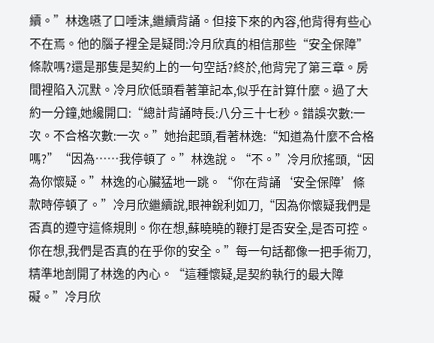續。”林逸嚥了口唾沫,繼續背誦。但接下來的內容,他背得有些心不在焉。他的腦子裡全是疑問:冷月欣真的相信那些“安全保障”條款嗎?還是那隻是契約上的一句空話?終於,他背完了第三章。房間裡陷入沉默。冷月欣低頭看著筆記本,似乎在計算什麼。過了大約一分鐘,她纔開口:“總計背誦時長:八分三十七秒。錯誤次數:一次。不合格次數:一次。”她抬起頭,看著林逸:“知道為什麼不合格嗎?”“因為……我停頓了。”林逸說。“不。”冷月欣搖頭,“因為你懷疑。”林逸的心臟猛地一跳。“你在背誦‘安全保障’條款時停頓了。”冷月欣繼續說,眼神銳利如刀,“因為你懷疑我們是否真的遵守這條規則。你在想,蘇曉曉的鞭打是否安全,是否可控。你在想,我們是否真的在乎你的安全。”每一句話都像一把手術刀,精準地剖開了林逸的內心。“這種懷疑,是契約執行的最大障礙。”冷月欣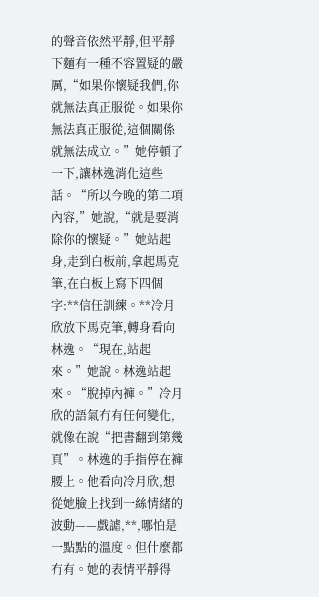的聲音依然平靜,但平靜下麵有一種不容置疑的嚴厲,“如果你懷疑我們,你就無法真正服從。如果你無法真正服從,這個關係就無法成立。”她停頓了一下,讓林逸消化這些話。“所以今晚的第二項內容,”她說,“就是要消除你的懷疑。”她站起身,走到白板前,拿起馬克筆,在白板上寫下四個字:**信任訓練。**冷月欣放下馬克筆,轉身看向林逸。“現在,站起來。”她說。林逸站起來。“脫掉內褲。”冷月欣的語氣冇有任何變化,就像在說“把書翻到第幾頁”。林逸的手指停在褲腰上。他看向冷月欣,想從她臉上找到一絲情緒的波動——戲謔,**,哪怕是一點點的溫度。但什麼都冇有。她的表情平靜得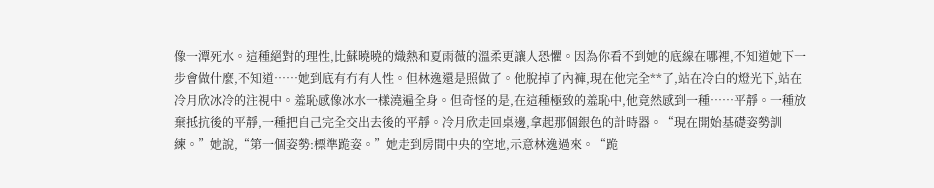像一潭死水。這種絕對的理性,比蘇曉曉的熾熱和夏雨薇的溫柔更讓人恐懼。因為你看不到她的底線在哪裡,不知道她下一步會做什麼,不知道……她到底有冇有人性。但林逸還是照做了。他脫掉了內褲,現在他完全**了,站在冷白的燈光下,站在冷月欣冰冷的注視中。羞恥感像冰水一樣澆遍全身。但奇怪的是,在這種極致的羞恥中,他竟然感到一種……平靜。一種放棄抵抗後的平靜,一種把自己完全交出去後的平靜。冷月欣走回桌邊,拿起那個銀色的計時器。“現在開始基礎姿勢訓練。”她說,“第一個姿勢:標準跪姿。”她走到房間中央的空地,示意林逸過來。“跪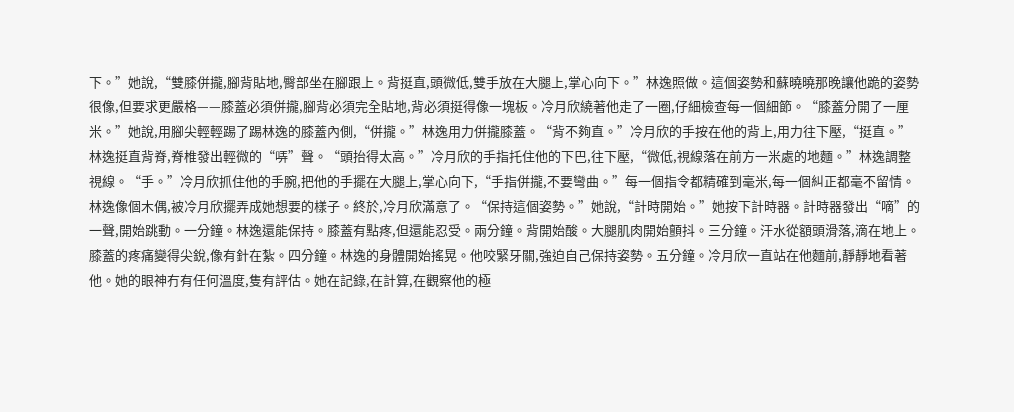下。”她說,“雙膝併攏,腳背貼地,臀部坐在腳跟上。背挺直,頭微低,雙手放在大腿上,掌心向下。”林逸照做。這個姿勢和蘇曉曉那晚讓他跪的姿勢很像,但要求更嚴格——膝蓋必須併攏,腳背必須完全貼地,背必須挺得像一塊板。冷月欣繞著他走了一圈,仔細檢查每一個細節。“膝蓋分開了一厘米。”她說,用腳尖輕輕踢了踢林逸的膝蓋內側,“併攏。”林逸用力併攏膝蓋。“背不夠直。”冷月欣的手按在他的背上,用力往下壓,“挺直。”林逸挺直背脊,脊椎發出輕微的“哢”聲。“頭抬得太高。”冷月欣的手指托住他的下巴,往下壓,“微低,視線落在前方一米處的地麵。”林逸調整視線。“手。”冷月欣抓住他的手腕,把他的手擺在大腿上,掌心向下,“手指併攏,不要彎曲。”每一個指令都精確到毫米,每一個糾正都毫不留情。林逸像個木偶,被冷月欣擺弄成她想要的樣子。終於,冷月欣滿意了。“保持這個姿勢。”她說,“計時開始。”她按下計時器。計時器發出“嘀”的一聲,開始跳動。一分鐘。林逸還能保持。膝蓋有點疼,但還能忍受。兩分鐘。背開始酸。大腿肌肉開始顫抖。三分鐘。汗水從額頭滑落,滴在地上。膝蓋的疼痛變得尖銳,像有針在紮。四分鐘。林逸的身體開始搖晃。他咬緊牙關,強迫自己保持姿勢。五分鐘。冷月欣一直站在他麵前,靜靜地看著他。她的眼神冇有任何溫度,隻有評估。她在記錄,在計算,在觀察他的極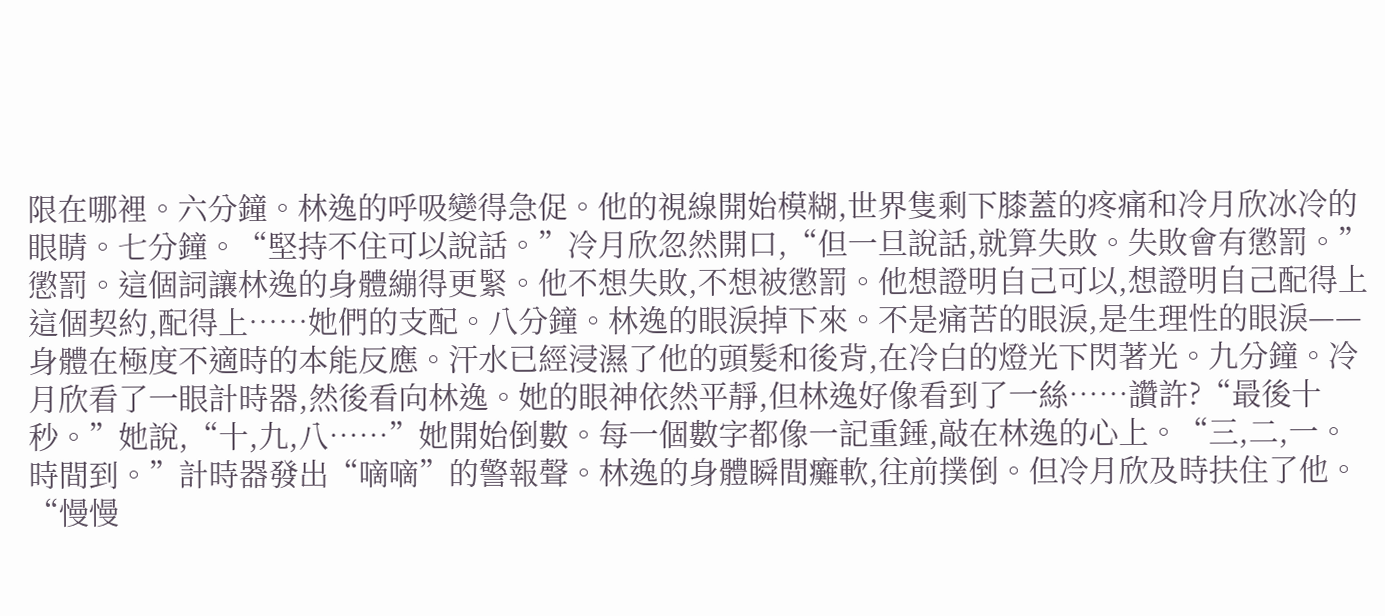限在哪裡。六分鐘。林逸的呼吸變得急促。他的視線開始模糊,世界隻剩下膝蓋的疼痛和冷月欣冰冷的眼睛。七分鐘。“堅持不住可以說話。”冷月欣忽然開口,“但一旦說話,就算失敗。失敗會有懲罰。”懲罰。這個詞讓林逸的身體繃得更緊。他不想失敗,不想被懲罰。他想證明自己可以,想證明自己配得上這個契約,配得上……她們的支配。八分鐘。林逸的眼淚掉下來。不是痛苦的眼淚,是生理性的眼淚——身體在極度不適時的本能反應。汗水已經浸濕了他的頭髮和後背,在冷白的燈光下閃著光。九分鐘。冷月欣看了一眼計時器,然後看向林逸。她的眼神依然平靜,但林逸好像看到了一絲……讚許?“最後十秒。”她說,“十,九,八……”她開始倒數。每一個數字都像一記重錘,敲在林逸的心上。“三,二,一。時間到。”計時器發出“嘀嘀”的警報聲。林逸的身體瞬間癱軟,往前撲倒。但冷月欣及時扶住了他。“慢慢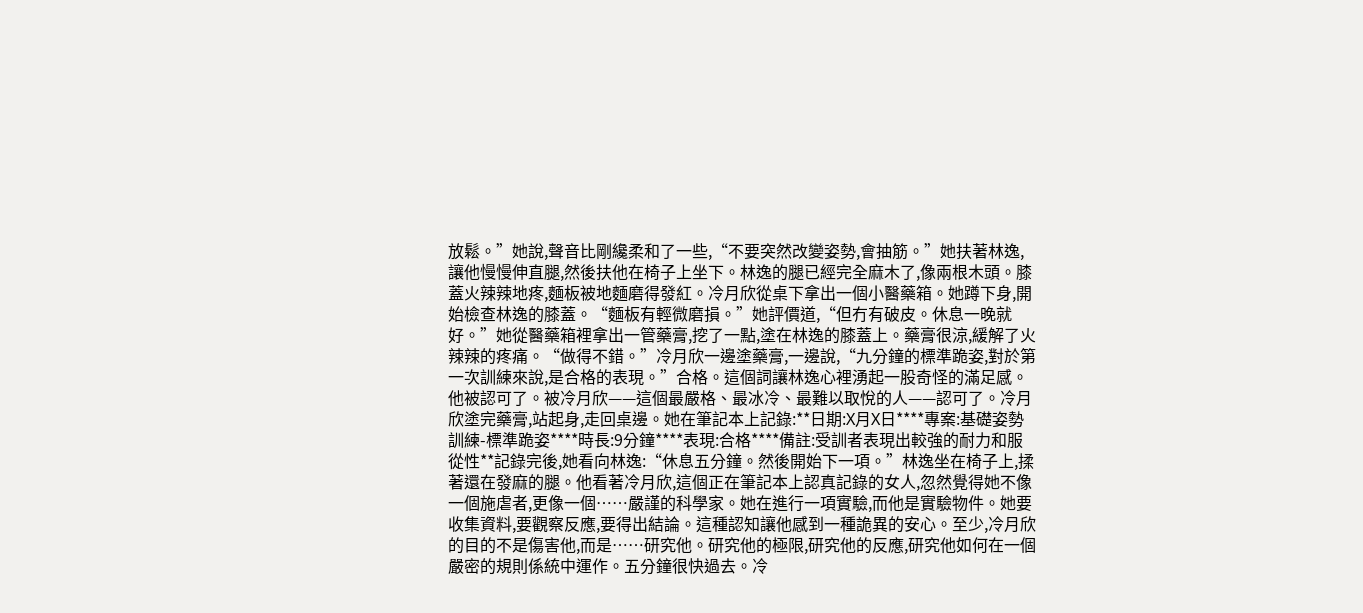放鬆。”她說,聲音比剛纔柔和了一些,“不要突然改變姿勢,會抽筋。”她扶著林逸,讓他慢慢伸直腿,然後扶他在椅子上坐下。林逸的腿已經完全麻木了,像兩根木頭。膝蓋火辣辣地疼,麵板被地麵磨得發紅。冷月欣從桌下拿出一個小醫藥箱。她蹲下身,開始檢查林逸的膝蓋。“麵板有輕微磨損。”她評價道,“但冇有破皮。休息一晚就好。”她從醫藥箱裡拿出一管藥膏,挖了一點,塗在林逸的膝蓋上。藥膏很涼,緩解了火辣辣的疼痛。“做得不錯。”冷月欣一邊塗藥膏,一邊說,“九分鐘的標準跪姿,對於第一次訓練來說,是合格的表現。”合格。這個詞讓林逸心裡湧起一股奇怪的滿足感。他被認可了。被冷月欣——這個最嚴格、最冰冷、最難以取悅的人——認可了。冷月欣塗完藥膏,站起身,走回桌邊。她在筆記本上記錄:**日期:X月X日****專案:基礎姿勢訓練-標準跪姿****時長:9分鐘****表現:合格****備註:受訓者表現出較強的耐力和服從性**記錄完後,她看向林逸:“休息五分鐘。然後開始下一項。”林逸坐在椅子上,揉著還在發麻的腿。他看著冷月欣,這個正在筆記本上認真記錄的女人,忽然覺得她不像一個施虐者,更像一個……嚴謹的科學家。她在進行一項實驗,而他是實驗物件。她要收集資料,要觀察反應,要得出結論。這種認知讓他感到一種詭異的安心。至少,冷月欣的目的不是傷害他,而是……研究他。研究他的極限,研究他的反應,研究他如何在一個嚴密的規則係統中運作。五分鐘很快過去。冷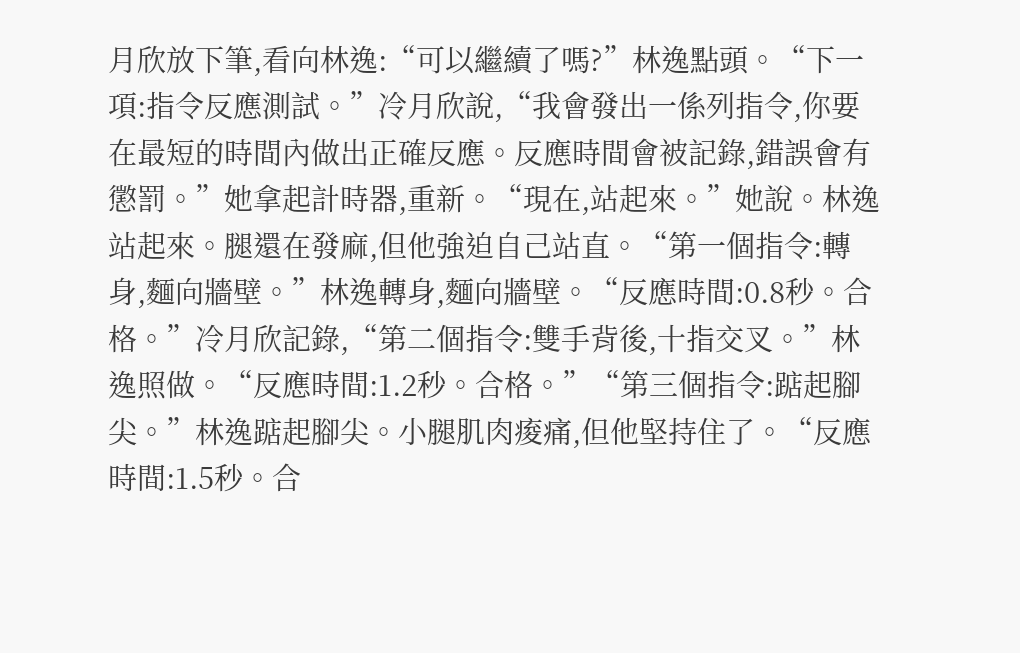月欣放下筆,看向林逸:“可以繼續了嗎?”林逸點頭。“下一項:指令反應測試。”冷月欣說,“我會發出一係列指令,你要在最短的時間內做出正確反應。反應時間會被記錄,錯誤會有懲罰。”她拿起計時器,重新。“現在,站起來。”她說。林逸站起來。腿還在發麻,但他強迫自己站直。“第一個指令:轉身,麵向牆壁。”林逸轉身,麵向牆壁。“反應時間:0.8秒。合格。”冷月欣記錄,“第二個指令:雙手背後,十指交叉。”林逸照做。“反應時間:1.2秒。合格。”“第三個指令:踮起腳尖。”林逸踮起腳尖。小腿肌肉痠痛,但他堅持住了。“反應時間:1.5秒。合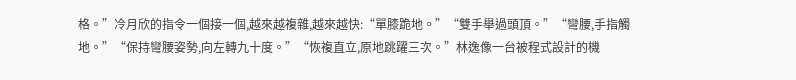格。”冷月欣的指令一個接一個,越來越複雜,越來越快:“單膝跪地。”“雙手舉過頭頂。”“彎腰,手指觸地。”“保持彎腰姿勢,向左轉九十度。”“恢複直立,原地跳躍三次。”林逸像一台被程式設計的機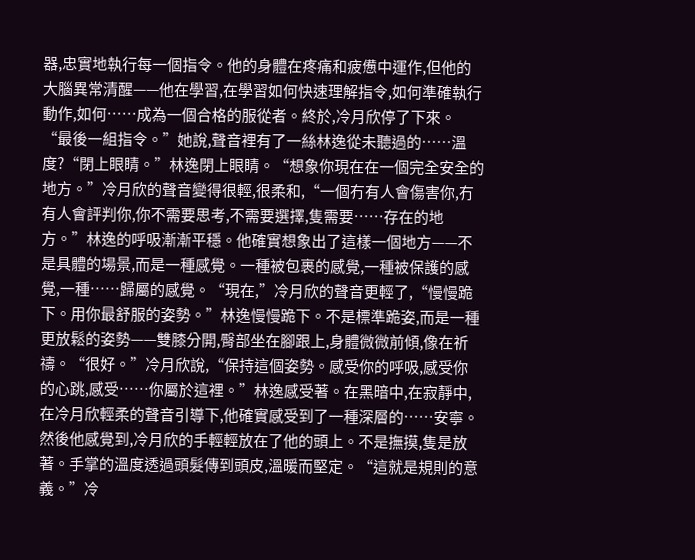器,忠實地執行每一個指令。他的身體在疼痛和疲憊中運作,但他的大腦異常清醒——他在學習,在學習如何快速理解指令,如何準確執行動作,如何……成為一個合格的服從者。終於,冷月欣停了下來。“最後一組指令。”她說,聲音裡有了一絲林逸從未聽過的……溫度?“閉上眼睛。”林逸閉上眼睛。“想象你現在在一個完全安全的地方。”冷月欣的聲音變得很輕,很柔和,“一個冇有人會傷害你,冇有人會評判你,你不需要思考,不需要選擇,隻需要……存在的地方。”林逸的呼吸漸漸平穩。他確實想象出了這樣一個地方——不是具體的場景,而是一種感覺。一種被包裹的感覺,一種被保護的感覺,一種……歸屬的感覺。“現在,”冷月欣的聲音更輕了,“慢慢跪下。用你最舒服的姿勢。”林逸慢慢跪下。不是標準跪姿,而是一種更放鬆的姿勢——雙膝分開,臀部坐在腳跟上,身體微微前傾,像在祈禱。“很好。”冷月欣說,“保持這個姿勢。感受你的呼吸,感受你的心跳,感受……你屬於這裡。”林逸感受著。在黑暗中,在寂靜中,在冷月欣輕柔的聲音引導下,他確實感受到了一種深層的……安寧。然後他感覺到,冷月欣的手輕輕放在了他的頭上。不是撫摸,隻是放著。手掌的溫度透過頭髮傳到頭皮,溫暖而堅定。“這就是規則的意義。”冷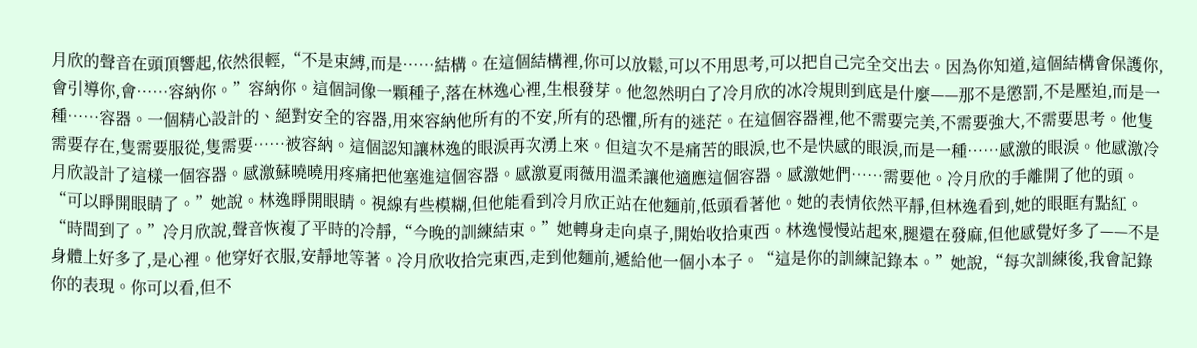月欣的聲音在頭頂響起,依然很輕,“不是束縛,而是……結構。在這個結構裡,你可以放鬆,可以不用思考,可以把自己完全交出去。因為你知道,這個結構會保護你,會引導你,會……容納你。”容納你。這個詞像一顆種子,落在林逸心裡,生根發芽。他忽然明白了冷月欣的冰冷規則到底是什麼——那不是懲罰,不是壓迫,而是一種……容器。一個精心設計的、絕對安全的容器,用來容納他所有的不安,所有的恐懼,所有的迷茫。在這個容器裡,他不需要完美,不需要強大,不需要思考。他隻需要存在,隻需要服從,隻需要……被容納。這個認知讓林逸的眼淚再次湧上來。但這次不是痛苦的眼淚,也不是快感的眼淚,而是一種……感激的眼淚。他感激冷月欣設計了這樣一個容器。感激蘇曉曉用疼痛把他塞進這個容器。感激夏雨薇用溫柔讓他適應這個容器。感激她們……需要他。冷月欣的手離開了他的頭。“可以睜開眼睛了。”她說。林逸睜開眼睛。視線有些模糊,但他能看到冷月欣正站在他麵前,低頭看著他。她的表情依然平靜,但林逸看到,她的眼眶有點紅。“時間到了。”冷月欣說,聲音恢複了平時的冷靜,“今晚的訓練結束。”她轉身走向桌子,開始收拾東西。林逸慢慢站起來,腿還在發麻,但他感覺好多了——不是身體上好多了,是心裡。他穿好衣服,安靜地等著。冷月欣收拾完東西,走到他麵前,遞給他一個小本子。“這是你的訓練記錄本。”她說,“每次訓練後,我會記錄你的表現。你可以看,但不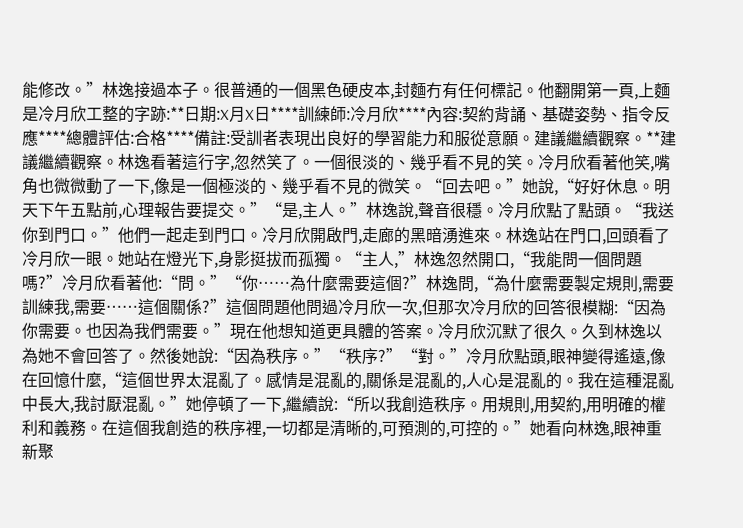能修改。”林逸接過本子。很普通的一個黑色硬皮本,封麵冇有任何標記。他翻開第一頁,上麵是冷月欣工整的字跡:**日期:X月X日****訓練師:冷月欣****內容:契約背誦、基礎姿勢、指令反應****總體評估:合格****備註:受訓者表現出良好的學習能力和服從意願。建議繼續觀察。**建議繼續觀察。林逸看著這行字,忽然笑了。一個很淡的、幾乎看不見的笑。冷月欣看著他笑,嘴角也微微動了一下,像是一個極淡的、幾乎看不見的微笑。“回去吧。”她說,“好好休息。明天下午五點前,心理報告要提交。”“是,主人。”林逸說,聲音很穩。冷月欣點了點頭。“我送你到門口。”他們一起走到門口。冷月欣開啟門,走廊的黑暗湧進來。林逸站在門口,回頭看了冷月欣一眼。她站在燈光下,身影挺拔而孤獨。“主人,”林逸忽然開口,“我能問一個問題嗎?”冷月欣看著他:“問。”“你……為什麼需要這個?”林逸問,“為什麼需要製定規則,需要訓練我,需要……這個關係?”這個問題他問過冷月欣一次,但那次冷月欣的回答很模糊:“因為你需要。也因為我們需要。”現在他想知道更具體的答案。冷月欣沉默了很久。久到林逸以為她不會回答了。然後她說:“因為秩序。”“秩序?”“對。”冷月欣點頭,眼神變得遙遠,像在回憶什麼,“這個世界太混亂了。感情是混亂的,關係是混亂的,人心是混亂的。我在這種混亂中長大,我討厭混亂。”她停頓了一下,繼續說:“所以我創造秩序。用規則,用契約,用明確的權利和義務。在這個我創造的秩序裡,一切都是清晰的,可預測的,可控的。”她看向林逸,眼神重新聚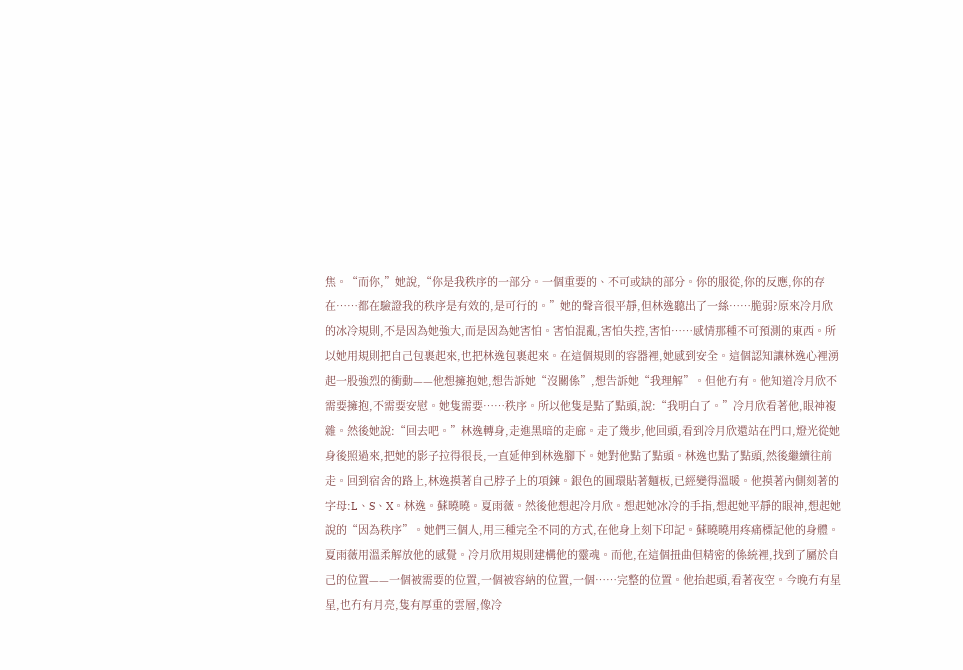焦。“而你,”她說,“你是我秩序的一部分。一個重要的、不可或缺的部分。你的服從,你的反應,你的存在……都在驗證我的秩序是有效的,是可行的。”她的聲音很平靜,但林逸聽出了一絲……脆弱?原來冷月欣的冰冷規則,不是因為她強大,而是因為她害怕。害怕混亂,害怕失控,害怕……感情那種不可預測的東西。所以她用規則把自己包裹起來,也把林逸包裹起來。在這個規則的容器裡,她感到安全。這個認知讓林逸心裡湧起一股強烈的衝動——他想擁抱她,想告訴她“沒關係”,想告訴她“我理解”。但他冇有。他知道冷月欣不需要擁抱,不需要安慰。她隻需要……秩序。所以他隻是點了點頭,說:“我明白了。”冷月欣看著他,眼神複雜。然後她說:“回去吧。”林逸轉身,走進黑暗的走廊。走了幾步,他回頭,看到冷月欣還站在門口,燈光從她身後照過來,把她的影子拉得很長,一直延伸到林逸腳下。她對他點了點頭。林逸也點了點頭,然後繼續往前走。回到宿舍的路上,林逸摸著自己脖子上的項鍊。銀色的圓環貼著麵板,已經變得溫暖。他摸著內側刻著的字母:L、S、X。林逸。蘇曉曉。夏雨薇。然後他想起冷月欣。想起她冰冷的手指,想起她平靜的眼神,想起她說的“因為秩序”。她們三個人,用三種完全不同的方式,在他身上刻下印記。蘇曉曉用疼痛標記他的身體。夏雨薇用溫柔解放他的感覺。冷月欣用規則建構他的靈魂。而他,在這個扭曲但精密的係統裡,找到了屬於自己的位置——一個被需要的位置,一個被容納的位置,一個……完整的位置。他抬起頭,看著夜空。今晚冇有星星,也冇有月亮,隻有厚重的雲層,像冷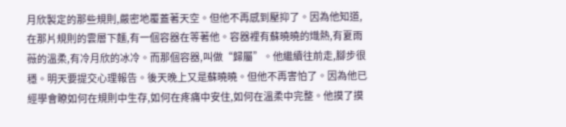月欣製定的那些規則,嚴密地覆蓋著天空。但他不再感到壓抑了。因為他知道,在那片規則的雲層下麵,有一個容器在等著他。容器裡有蘇曉曉的熾熱,有夏雨薇的溫柔,有冷月欣的冰冷。而那個容器,叫做“歸屬”。他繼續往前走,腳步很穩。明天要提交心理報告。後天晚上又是蘇曉曉。但他不再害怕了。因為他已經學會瞭如何在規則中生存,如何在疼痛中安住,如何在溫柔中完整。他摸了摸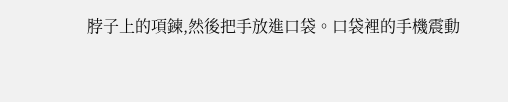脖子上的項鍊,然後把手放進口袋。口袋裡的手機震動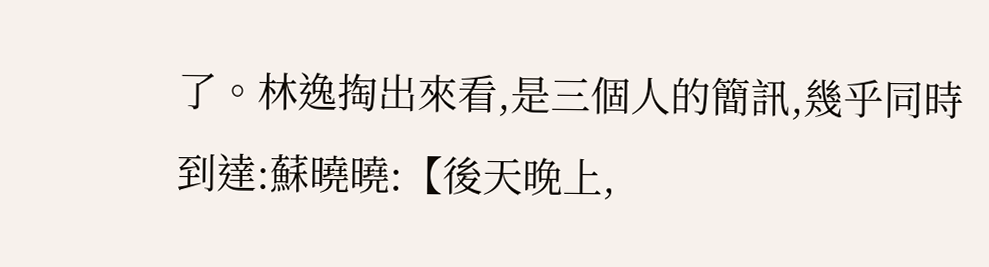了。林逸掏出來看,是三個人的簡訊,幾乎同時到達:蘇曉曉:【後天晚上,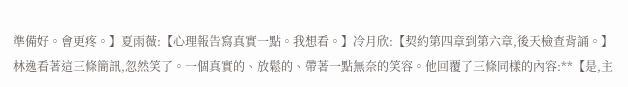準備好。會更疼。】夏雨薇:【心理報告寫真實一點。我想看。】冷月欣:【契約第四章到第六章,後天檢查背誦。】林逸看著這三條簡訊,忽然笑了。一個真實的、放鬆的、帶著一點無奈的笑容。他回覆了三條同樣的內容:**【是,主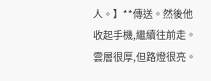人。】**傳送。然後他收起手機,繼續往前走。雲層很厚,但路燈很亮。